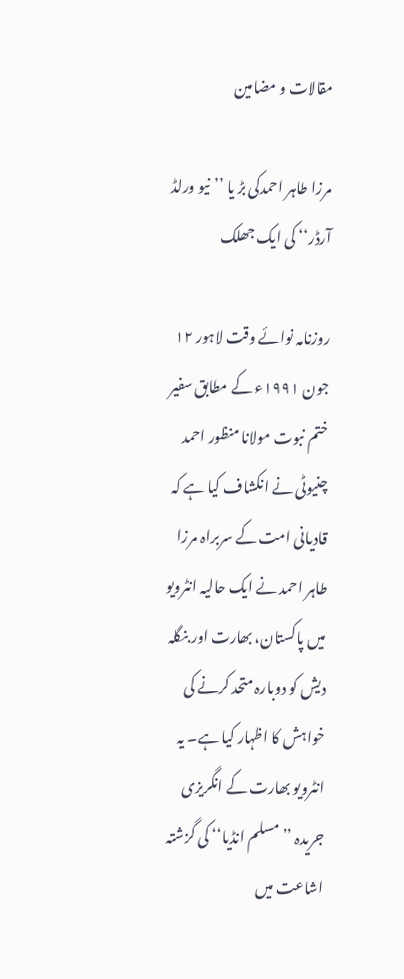مقالات و مضامین

مرزا طاہر احمدکی بڑ یا ’’نیو ورلڈ آرڈر‘‘ کی ایک جھلک

روزنامہ نوائے وقت لاہور ۱۲ جون ۱۹۹۱ء کے مطابق سفیر ختم نبوت مولانا منظور احمد چنیوٹی نے انکشاف کیا ہے کہ قادیانی امت کے سربراہ مرزا طاہر احمد نے ایک حالیہ انٹرویو میں پاکستان، بھارت اور بنگلہ دیش کو دوبارہ متحد کرنے کی خواہش کا اظہار کیا ہے۔ یہ انٹرویو بھارت کے انگریزی جریدہ ’’مسلم انڈیا‘‘ کی گزشتہ اشاعت میں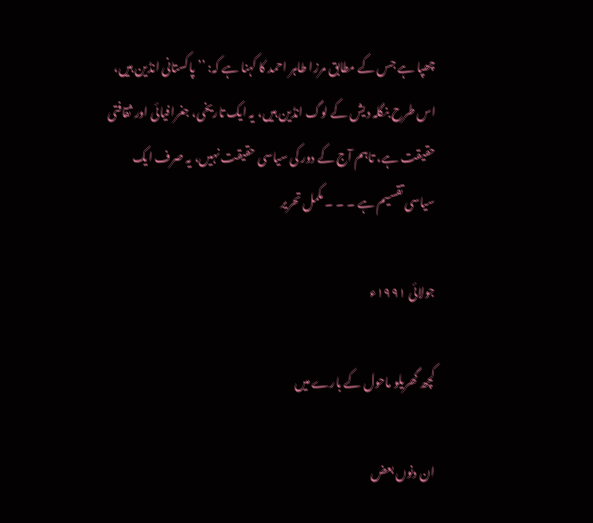چھپا ہے جس کے مطابق مرزا طاہر احمد کا کہنا ہے کہ: ’’پاکستانی انڈین ہیں، اس طرح بنگلہ دیش کے لوگ انڈین ہیں، یہ ایک تاریخی، جغرافیائی اور ثقافتی حقیقت ہے، تاہم آج کے دور کی سیاسی حقیقت نہیں، یہ صرف ایک سیاسی تقسیم ہے ۔ ۔ ۔ مکمل تحریر

جولائی ۱۹۹۱ء

کچھ گھریلو ماحول کے بارے میں

ان دنوں بعض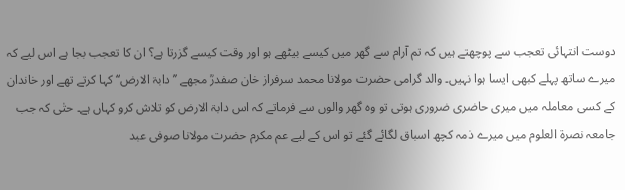دوست انتہائی تعجب سے پوچھتے ہیں کہ تم آرام سے گھر میں کیسے بیٹھے ہو اور وقت کیسے گزرتا ہے؟ ان کا تعجب بجا ہے اس لیے کہ میرے ساتھ پہلے کبھی ایسا ہوا نہیں۔ والد گرامی حضرت مولانا محمد سرفراز خان صفدرؒ مجھے ’’دابۃ الارض‘‘ کہا کرتے تھے اور خاندان کے کسی معاملہ میں میری حاضری ضروری ہوتی تو وہ گھر والوں سے فرماتے کہ اس دابۃ الارض کو تلاش کرو کہاں ہے۔ حتٰی کہ جب جامعہ نصرۃ العلوم میں میرے ذمہ کچھ اسباق لگائے گئے تو اس کے لیے عم مکرم حضرت مولانا صوفی عبد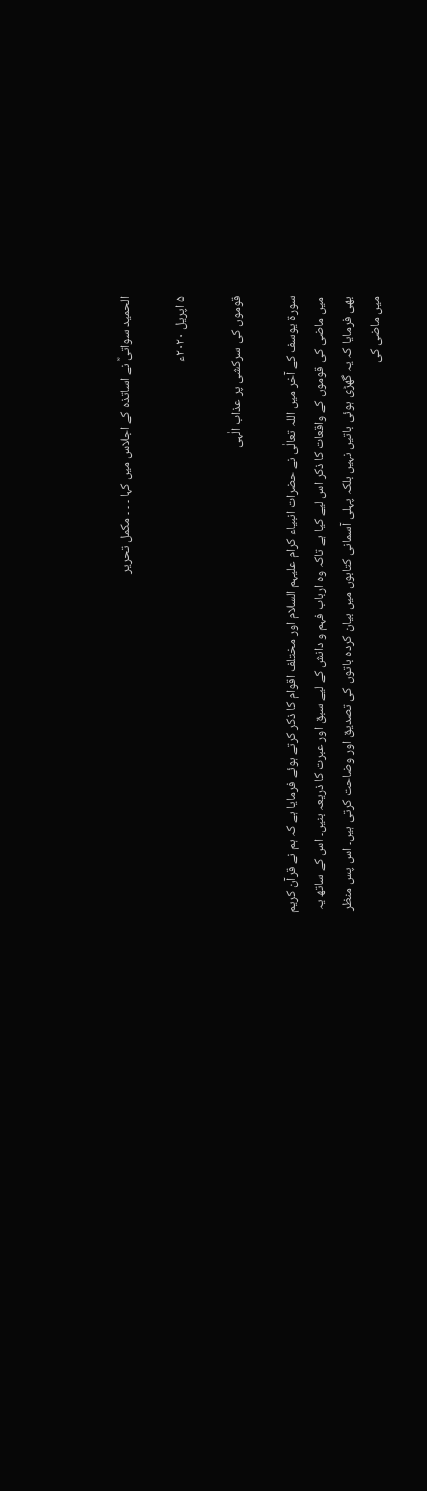الحمید سواتیؒ نے اساتذہ کے اجلاس میں کہا ۔ ۔ ۔ مکمل تحریر

۵ اپریل ۲۰۲۰ء

قوموں کی سرکشی پر عذاب الٰہی

سورۃ یوسف کے آخر میں اللہ تعالٰی نے حضرات انبیاء کرام علیہم السلام اور مختلف اقوام کا ذکر کرتے ہوئے فرمایا ہے کہ ہم نے قرآن کریم میں ماضی کی قوموں کے واقعات کا ذکر اس لیے کیا ہے تاکہ وہ ارباب فہم و دانش کے لیے سبق اور عبرت کا ذریعہ بنیں۔ اس کے ساتھ یہ بھی فرمایا کہ یہ گھڑی ہوئی باتیں نہیں بلکہ پہلی آسمانی کتابوں میں بیان کردہ باتوں کی تصدیق اور وضاحت کرتی ہیں۔ اس پس منظر میں ماضی کی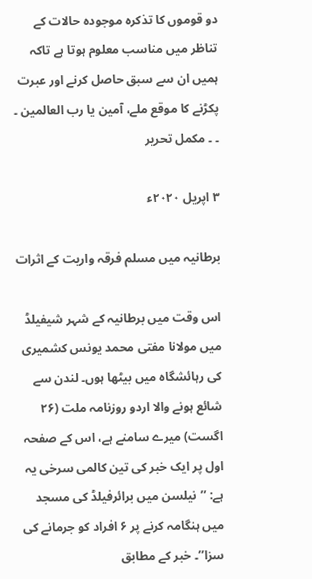دو قوموں کا تذکرہ موجودہ حالات کے تناظر میں مناسب معلوم ہوتا ہے تاکہ ہمیں ان سے سبق حاصل کرنے اور عبرت پکڑنے کا موقع ملے، آمین یا رب العالمین ۔ ۔ ۔ مکمل تحریر

۳ اپریل ۲۰۲۰ء

برطانیہ میں مسلم فرقہ واریت کے اثرات

اس وقت میں برطانیہ کے شہر شیفیلڈ میں مولانا مفتی محمد یونس کشمیری کی رہائشگاہ میں بیٹھا ہوں۔ لندن سے شائع ہونے والا اردو روزنامہ ملت (۲۶ اگست) میرے سامنے ہے، اس کے صفحہ اول پر ایک خبر کی تین کالمی سرخی یہ ہے: ’’نیلسن میں برائرفیلڈ کی مسجد میں ہنگامہ کرنے پر ۶ افراد کو جرمانے کی سزا’’۔ خبر کے مطابق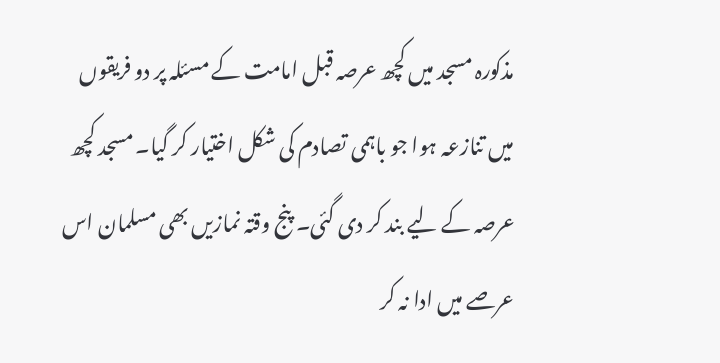مذکورہ مسجد میں کچھ عرصہ قبل امامت کے مسئلہ پر دو فریقوں میں تنازعہ ہوا جو باہمی تصادم کی شکل اختیار کر گیا۔ مسجد کچھ عرصہ کے لیے بند کر دی گئی۔ پنج وقتہ نمازیں بھی مسلمان اس عرصے میں ادا نہ کر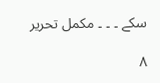سکے ۔ ۔ ۔ مکمل تحریر

۸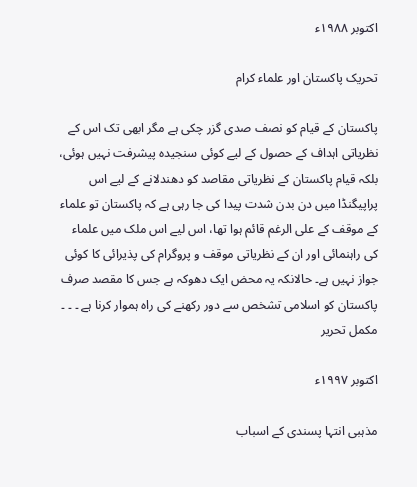اکتوبر ۱۹۸۸ء

تحریک پاکستان اور علماء کرام

پاکستان کے قیام کو نصف صدی گزر چکی ہے مگر ابھی تک اس کے نظریاتی اہداف کے حصول کے لیے کوئی سنجیدہ پیشرفت نہیں ہوئی، بلکہ قیام پاکستان کے نظریاتی مقاصد کو دھندلانے کے لیے اس پراپیگنڈا میں دن بدن شدت پیدا کی جا رہی ہے کہ پاکستان تو علماء کے موقف کے علی الرغم قائم ہوا تھا، اس لیے اس ملک میں علماء کی راہنمائی اور ان کے نظریاتی موقف و پروگرام کی پذیرائی کا کوئی جواز نہیں ہے۔ حالانکہ یہ محض ایک دھوکہ ہے جس کا مقصد صرف پاکستان کو اسلامی تشخص سے دور رکھنے کی راہ ہموار کرنا ہے ۔ ۔ ۔ مکمل تحریر

اکتوبر ۱۹۹۷ء

مذہبی انتہا پسندی کے اسباب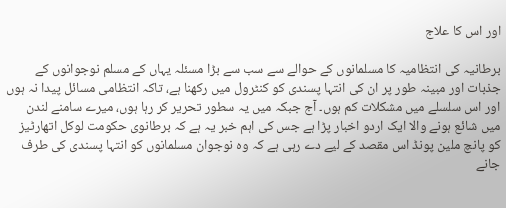اور اس کا علاج

برطانیہ کی انتظامیہ کا مسلمانوں کے حوالے سے سب سے بڑا مسئلہ یہاں کے مسلم نوجوانوں کے جذبات اور مبینہ طور پر ان کی انتہا پسندی کو کنٹرول میں رکھنا ہے، تاکہ انتظامی مسائل پیدا نہ ہوں اور اس سلسلے میں مشکلات کم ہوں۔ آج جبکہ میں یہ سطور تحریر کر رہا ہوں، میرے سامنے لندن میں شائع ہونے والا ایک اردو اخبار پڑا ہے جس کی اہم خبر یہ ہے کہ برطانوی حکومت لوکل اتھارٹیز کو پانچ ملین پونڈ اس مقصد کے لیے دے رہی ہے کہ وہ نوجوان مسلمانوں کو انتہا پسندی کی طرف جانے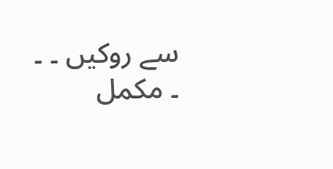سے روکیں ۔ ۔ ۔ مکمل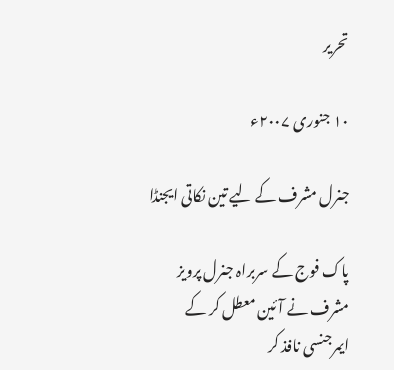تحریر

۱۰ جنوری ۲۰۰۷ء

جنرل مشرف کے لیے تین نکاتی ایجنڈا

پاک فوج کے سربراہ جنرل پرویز مشرف نے آئین معطل کر کے ایمرجنسی نافذ کر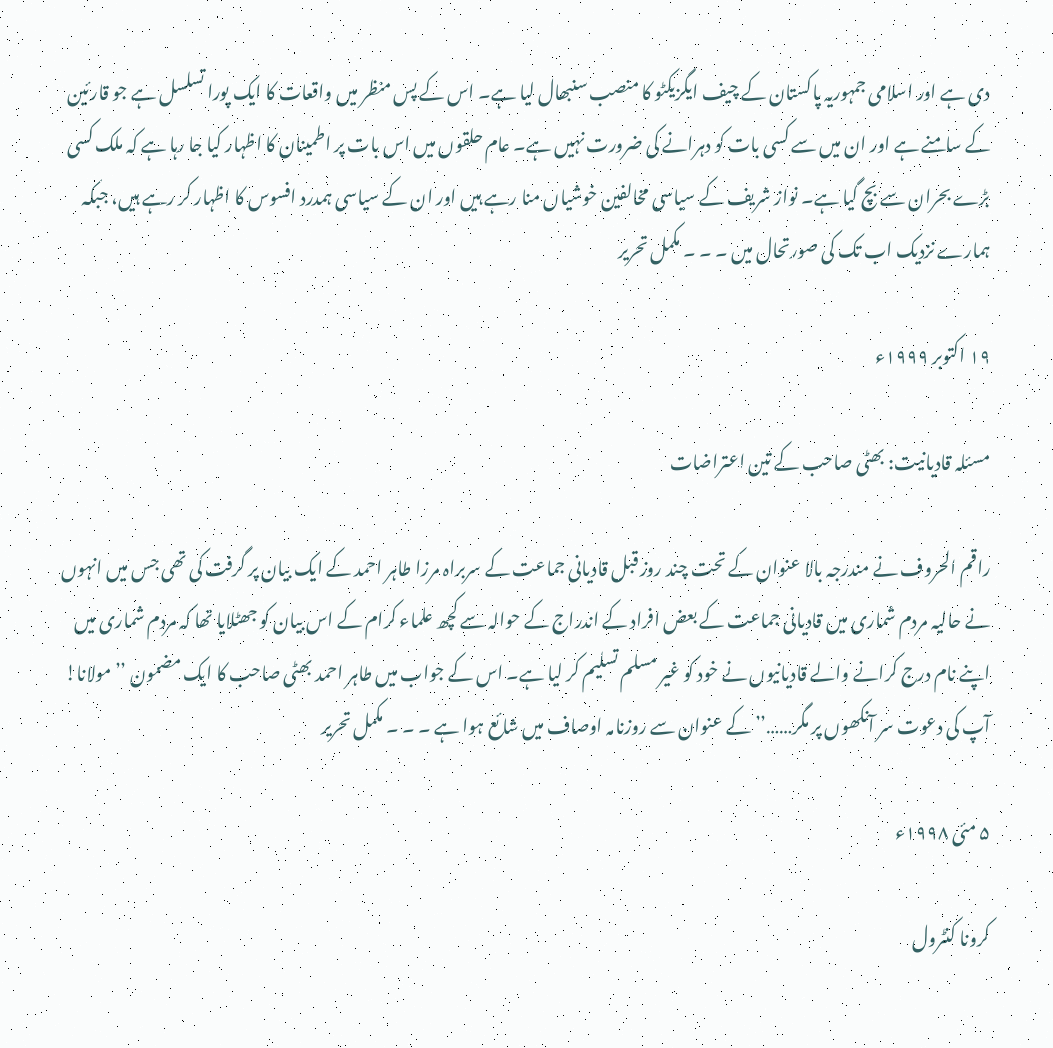دی ہے اور اسلامی جمہوریہ پاکستان کے چیف ایگزیکٹو کا منصب سنبھال لیا ہے۔ اس کے پس منظر میں واقعات کا ایک پورا تسلسل ہے جو قارئین کے سامنے ہے اور ان میں سے کسی بات کو دہرانے کی ضرورت نہیں ہے۔ عام حلقوں میں اس بات پر اطمینان کا اظہار کیا جا رہا ہے کہ ملک کسی بڑے بحران سے بچ گیا ہے۔ نواز شریف کے سیاسی مخالفین خوشیاں منا رہے ہیں اور ان کے سیاسی ہمدرد افسوس کا اظہار کر رہے ہیں، جبکہ ہمارے نزدیک اب تک کی صورتحال میں ۔ ۔ ۔ مکمل تحریر

۱۹ اکتوبر ۱۹۹۹ء

مسئلہ قادیانیت: بھٹی صاحب کے تین اعتراضات

راقم الحروف نے مندرجہ بالا عنوان کے تحت چند روز قبل قادیانی جماعت کے سربراہ مرزا طاہر احمد کے ایک بیان پر گرفت کی تھی جس میں انہوں نے حالیہ مردم شماری میں قادیانی جماعت کے بعض افراد کے اندراج کے حوالہ سے کچھ علماء کرام کے اس بیان کو جھٹلایا تھا کہ مردم شماری میں اپنے نام درج کرانے والے قادیانیوں نے خود کو غیر مسلم تسلیم کر لیا ہے۔ اس کے جواب میں طاہر احمد بھٹی صاحب کا ایک مضمون ’’مولانا! آپ کی دعوت سر آنکھوں پر مگر……’’ کے عنوان سے روزنامہ اوصاف میں شائع ہوا ہے ۔ ۔ ۔ مکمل تحریر

۵ مئی ۱۹۹۸ء

کرونا کنٹرول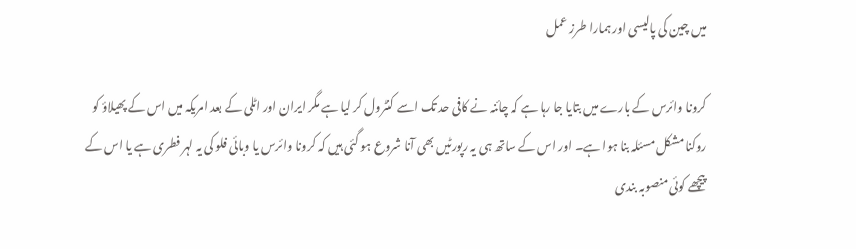میں چین کی پالیسی اور ہمارا طرز عمل

کرونا وائرس کے بارے میں بتایا جا رہا ہے کہ چائنہ نے کافی حد تک اسے کنٹرول کر لیا ہے مگر ایران اور اٹلی کے بعد امریکہ میں اس کے پھیلاؤ کو روکنا مشکل مسئلہ بنا ہوا ہے۔ اور اس کے ساتھ ہی یہ رپورٹیں بھی آنا شروع ہو گئی ہیں کہ کرونا وائرس یا وبائی فلو کی یہ لہر فطری ہے یا اس کے پیچھے کوئی منصوبہ بندی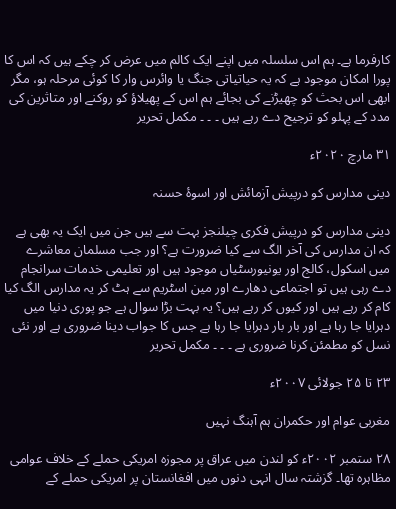کارفرما ہے۔ ہم اس سلسلہ میں اپنے ایک کالم میں عرض کر چکے ہیں کہ اس کا پورا امکان موجود ہے کہ یہ حیاتیاتی جنگ یا وائرس وار کا کوئی مرحلہ ہو، مگر ابھی اس بحث کو چھیڑنے کی بجائے ہم اس کے پھیلاؤ کو روکنے اور متاثرین کی مدد کے پہلو کو ترجیح دے رہے ہیں ۔ ۔ ۔ مکمل تحریر

۳۱ مارچ ۲۰۲۰ء

دینی مدارس کو درپیش آزمائش اور اسوۂ حسنہ

دینی مدارس کو درپیش فکری چیلنجز بہت سے ہیں جن میں ایک یہ بھی ہے کہ ان مدارس کی آخر الگ سے کیا ضرورت ہے؟ اور جب مسلمان معاشرے میں اسکول، کالج اور یونیورسٹیاں موجود ہیں اور تعلیمی خدمات سرانجام دے رہی ہیں تو اجتماعی دھارے اور مین اسٹریم سے ہٹ کر یہ مدارس الگ کیا کام کر رہے ہیں اور کیوں کر رہے ہیں؟ یہ بہت بڑا سوال ہے جو پوری دنیا میں دہرایا جا رہا ہے اور بار بار دہرایا جا رہا ہے جس کا جواب دینا ضروری ہے اور نئی نسل کو مطمئن کرنا ضروری ہے ۔ ۔ ۔ مکمل تحریر

۲۳ تا ۲۵ جولائی ۲۰۰۷ء

مغربی عوام اور حکمران ہم آہنگ نہیں

۲۸ ستمبر ۲۰۰۲ء کو لندن میں عراق پر مجوزہ امریکی حملے کے خلاف عوامی مظاہرہ تھا۔ گزشتہ سال انہی دنوں میں افغانستان پر امریکی حملے کے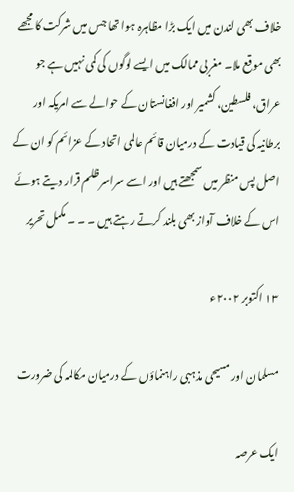خلاف بھی لندن میں ایک بڑا مظاہرہ ہوا تھا جس میں شرکت کا مجھے بھی موقع ملا۔ مغربی ممالک میں ایسے لوگوں کی کمی نہیں ہے جو عراق، فلسطین، کشمیر اور افغانستان کے حوالے سے امریکہ اور برطانیہ کی قیادت کے درمیان قائم عالمی اتحاد کے عزائم کو ان کے اصل پس منظر میں سمجھتے ہیں اور اسے سراسر ظلم قرار دیتے ہوئے اس کے خلاف آواز بھی بلند کرتے رہتے ہیں ۔ ۔ ۔ مکمل تحریر

۱۳ اکتوبر ۲۰۰۲ء

مسلمان اور مسیحی مذہبی راہنماؤں کے درمیان مکالمہ کی ضرورت

ایک عرصہ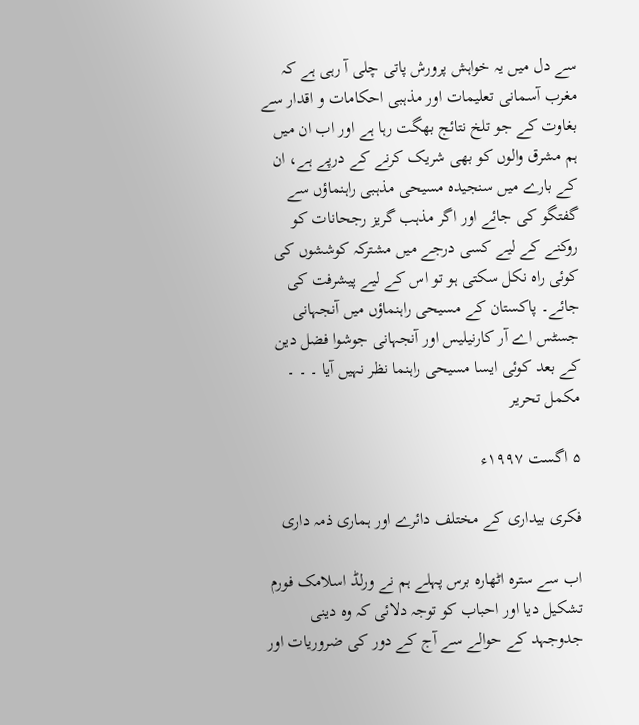سے دل میں یہ خواہش پرورش پاتی چلی آ رہی ہے کہ مغرب آسمانی تعلیمات اور مذہبی احکامات و اقدار سے بغاوت کے جو تلخ نتائج بھگت رہا ہے اور اب ان میں ہم مشرق والوں کو بھی شریک کرنے کے درپے ہے، ان کے بارے میں سنجیدہ مسیحی مذہبی راہنماؤں سے گفتگو کی جائے اور اگر مذہب گریز رجحانات کو روکنے کے لیے کسی درجے میں مشترکہ کوششوں کی کوئی راہ نکل سکتی ہو تو اس کے لیے پیشرفت کی جائے۔ پاکستان کے مسیحی راہنماؤں میں آنجہانی جسٹس اے آر کارنیلیس اور آنجہانی جوشوا فضل دین کے بعد کوئی ایسا مسیحی راہنما نظر نہیں آیا ۔ ۔ ۔ مکمل تحریر

۵ اگست ۱۹۹۷ء

فکری بیداری کے مختلف دائرے اور ہماری ذمہ داری

اب سے سترہ اٹھارہ برس پہلے ہم نے ورلڈ اسلامک فورم تشکیل دیا اور احباب کو توجہ دلائی کہ وہ دینی جدوجہد کے حوالے سے آج کے دور کی ضروریات اور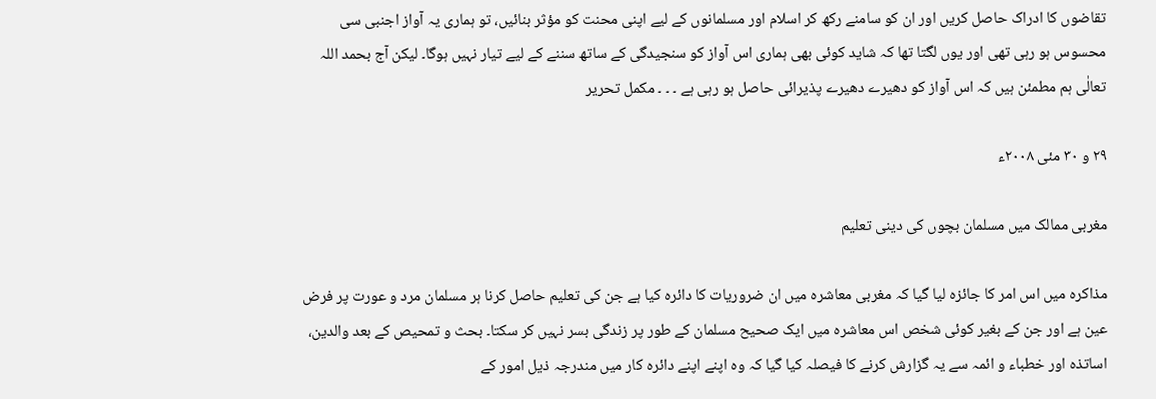تقاضوں کا ادراک حاصل کریں اور ان کو سامنے رکھ کر اسلام اور مسلمانوں کے لیے اپنی محنت کو مؤثر بنائیں، تو ہماری یہ آواز اجنبی سی محسوس ہو رہی تھی اور یوں لگتا تھا کہ شاید کوئی بھی ہماری اس آواز کو سنجیدگی کے ساتھ سننے کے لیے تیار نہیں ہوگا۔ لیکن آج بحمد اللہ تعالٰی ہم مطمئن ہیں کہ اس آواز کو دھیرے دھیرے پذیرائی حاصل ہو رہی ہے ۔ ۔ ۔ مکمل تحریر

۲۹ و ۳۰ مئی ۲۰۰۸ء

مغربی ممالک میں مسلمان بچوں کی دینی تعلیم

مذاکرہ میں اس امر کا جائزہ لیا گیا کہ مغربی معاشرہ میں ان ضروریات کا دائرہ کیا ہے جن کی تعلیم حاصل کرنا ہر مسلمان مرد و عورت پر فرض عین ہے اور جن کے بغیر کوئی شخص اس معاشرہ میں ایک صحیح مسلمان کے طور پر زندگی بسر نہیں کر سکتا۔ بحث و تمحیص کے بعد والدین، اساتذہ اور خطباء و ائمہ سے یہ گزارش کرنے کا فیصلہ کیا گیا کہ وہ اپنے اپنے دائرہ کار میں مندرجہ ذیل امور کے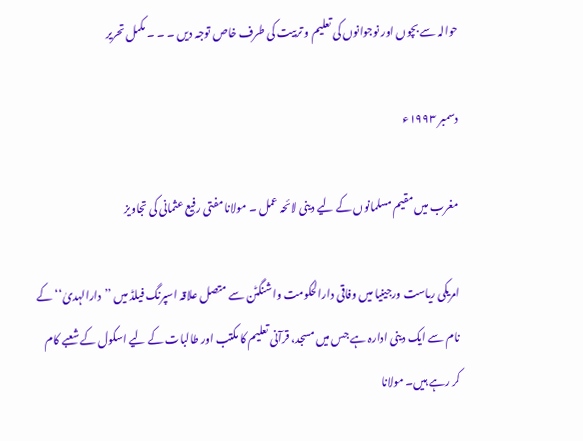حوالہ سے بچوں اور نوجوانوں کی تعلیم و تربیت کی طرف خاص توجہ دیں ۔ ۔ ۔ مکمل تحریر

دسمبر ۱۹۹۳ء

مغرب میں مقیم مسلمانوں کے لیے دینی لائحہ عمل ۔ مولانا مفتی رفیع عثمانی کی تجاویز

امریکی ریاست ورجینیا میں وفاقی دارالحکومت واشنگٹن سے متصل علاقہ اسپرنگ فیلڈ میں ’’دارالہدیٰ‘‘ کے نام سے ایک دینی ادارہ ہے جس میں مسجد، قرآنی تعلیم کا مکتب اور طالبات کے لیے اسکول کے شعبے کام کر رہے ہیں۔ مولانا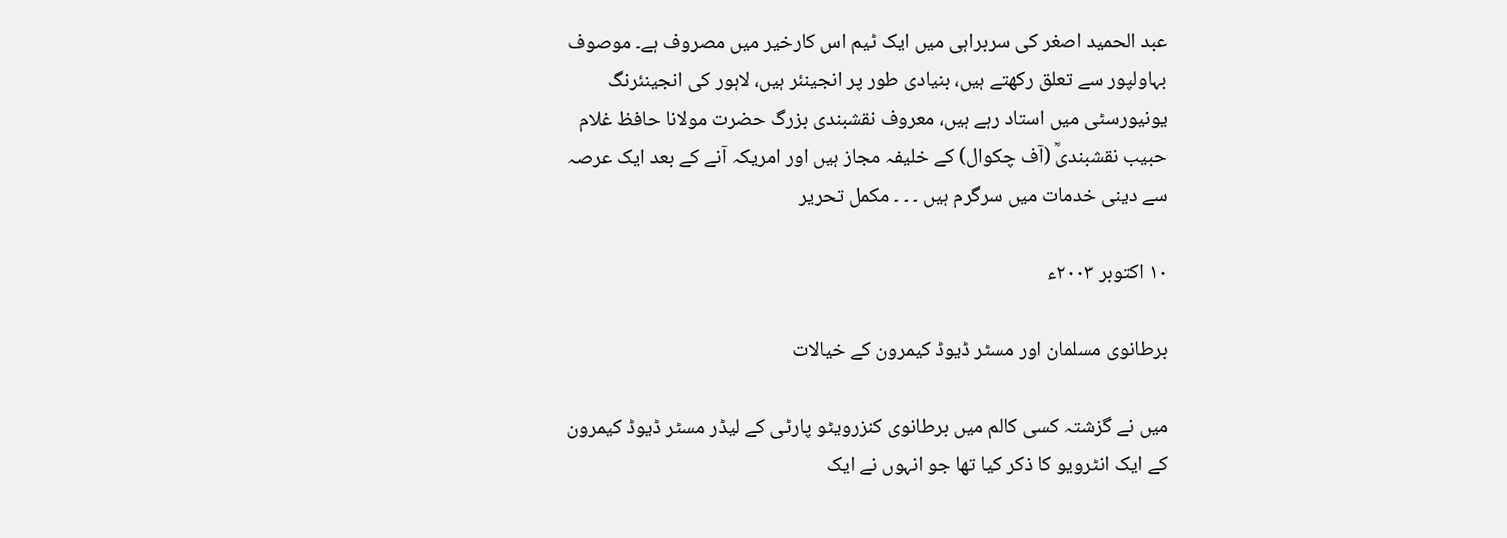عبد الحمید اصغر کی سربراہی میں ایک ٹیم اس کارخیر میں مصروف ہے۔ موصوف بہاولپور سے تعلق رکھتے ہیں، بنیادی طور پر انجینئر ہیں، لاہور کی انجینئرنگ یونیورسٹی میں استاد رہے ہیں، معروف نقشبندی بزرگ حضرت مولانا حافظ غلام حبیب نقشبندیؒ (آف چکوال) کے خلیفہ مجاز ہیں اور امریکہ آنے کے بعد ایک عرصہ سے دینی خدمات میں سرگرم ہیں ۔ ۔ ۔ مکمل تحریر

۱۰ اکتوبر ۲۰۰۳ء

برطانوی مسلمان اور مسٹر ڈیوڈ کیمرون کے خیالات

میں نے گزشتہ کسی کالم میں برطانوی کنزرویٹو پارٹی کے لیڈر مسٹر ڈیوڈ کیمرون کے ایک انٹرویو کا ذکر کیا تھا جو انہوں نے ایک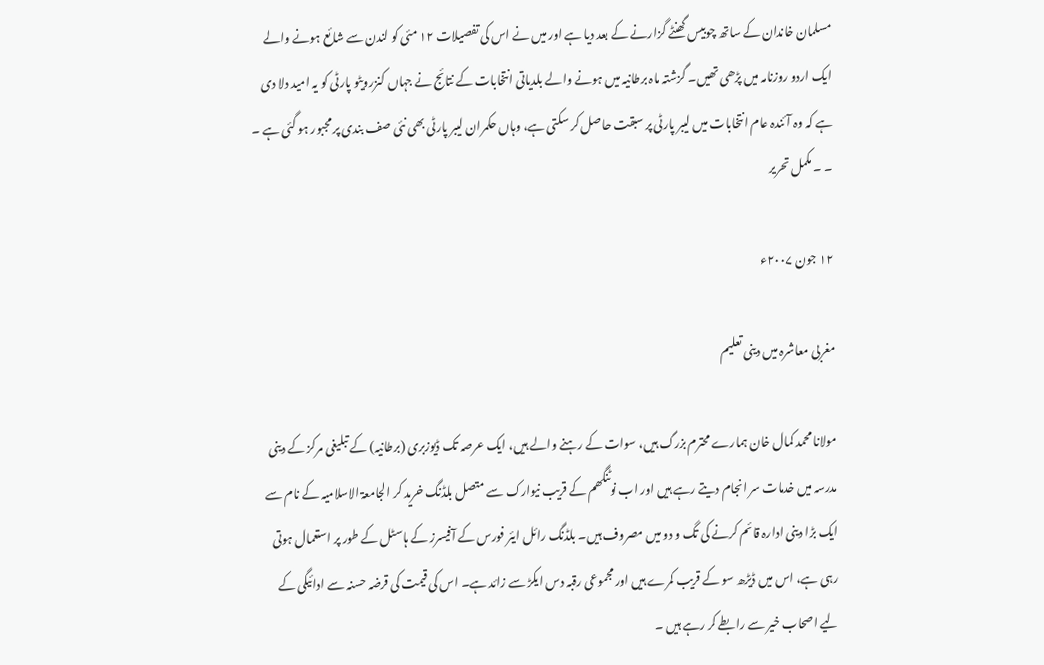مسلمان خاندان کے ساتھ چوبیس گھنٹے گزارنے کے بعد دیا ہے اور میں نے اس کی تفصیلات ۱۲ مئی کو لندن سے شائع ہونے والے ایک اردو روزنامہ میں پڑھی تھیں۔ گزشتہ ماہ برطانیہ میں ہونے والے بلدیاتی انتخابات کے نتائج نے جہاں کنزرویٹو پارٹی کو یہ امید دلا دی ہے کہ وہ آئندہ عام انتخابات میں لیبر پارٹی پر سبقت حاصل کر سکتی ہے، وہاں حکمران لیبر پارٹی بھی نئی صف بندی پر مجبور ہو گئی ہے ۔ ۔ ۔ مکمل تحریر

۱۲ جون ۲۰۰۷ء

مغربی معاشرہ میں دینی تعلیم

مولانا محمد کمال خان ہمارے محترم بزرگ ہیں، سوات کے رہنے والے ہیں، ایک عرصہ تک ڈیوزبری (برطانیہ) کے تبلیغی مرکز کے دینی مدرسہ میں خدمات سر انجام دیتے رہے ہیں اور اب نوٹنگھم کے قریب نیوارک سے متصل بلڈنگ خرید کر الجامعۃ الاسلامیہ کے نام سے ایک بڑا دینی ادارہ قائم کرنے کی تگ و دو میں مصروف ہیں۔ بلڈنگ رائل ایئر فورس کے آفیسرز کے ہاسٹل کے طور پر استعمال ہوتی رہی ہے، اس میں ڈیڑھ سو کے قریب کمرے ہیں اور مجموعی رقبہ دس ایکڑ سے زائد ہے۔ اس کی قیمت کی قرضہ حسنہ سے ادائیگی کے لیے اصحاب خیر سے رابطے کر رہے ہیں ۔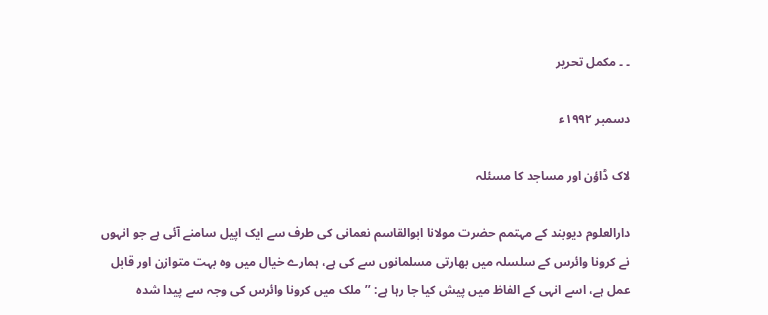۔ ۔ مکمل تحریر

دسمبر ۱۹۹۲ء

لاک ڈاؤن اور مساجد کا مسئلہ

دارالعلوم دیوبند کے مہتمم حضرت مولانا ابوالقاسم نعمانی کی طرف سے ایک اپیل سامنے آئی ہے جو انہوں نے کرونا وائرس کے سلسلہ میں بھارتی مسلمانوں سے کی ہے، ہمارے خیال میں وہ بہت متوازن اور قابل عمل ہے، اسے انہی کے الفاظ میں پیش کیا جا رہا ہے: ’’ملک میں کرونا وائرس کی وجہ سے پیدا شدہ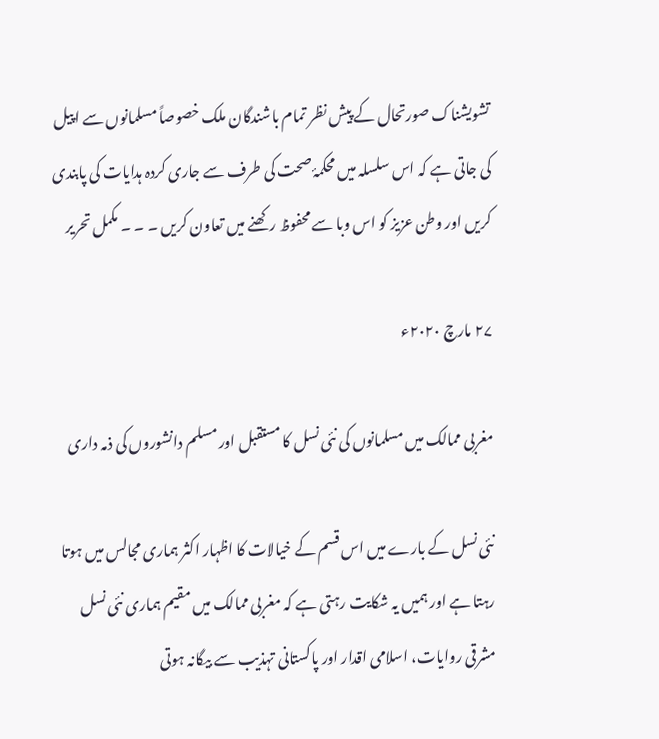تشویشناک صورتحال کے پیش نظر تمام باشندگان ملک خصوصاً مسلمانوں سے اپیل کی جاتی ہے کہ اس سلسلہ میں محکمۂ صحت کی طرف سے جاری کردہ ہدایات کی پابندی کریں اور وطن عزیز کو اس وبا سے محفوظ رکھنے میں تعاون کریں ۔ ۔ ۔ مکمل تحریر

۲۷ مارچ ۲۰۲۰ء

مغربی ممالک میں مسلمانوں کی نئی نسل کا مستقبل اور مسلم دانشوروں کی ذمہ داری

نئی نسل کے بارے میں اس قسم کے خیالات کا اظہار اکثر ہماری مجالس میں ہوتا رہتا ہے اور ہمیں یہ شکایت رہتی ہے کہ مغربی ممالک میں مقیم ہماری نئی نسل مشرقی روایات، اسلامی اقدار اور پاکستانی تہذیب سے بیگانہ ہوتی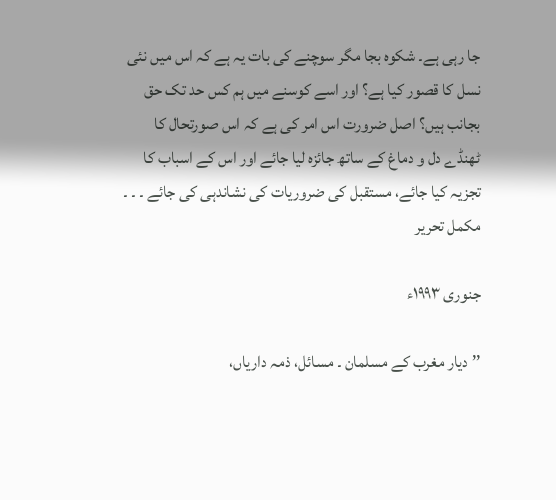جا رہی ہے۔ شکوہ بجا مگر سوچنے کی بات یہ ہے کہ اس میں نئی نسل کا قصور کیا ہے؟ اور اسے کوسنے میں ہم کس حد تک حق بجانب ہیں؟ اصل ضرورت اس امر کی ہے کہ اس صورتحال کا ٹھنڈے دل و دماغ کے ساتھ جائزہ لیا جائے اور اس کے اسباب کا تجزیہ کیا جائے، مستقبل کی ضروریات کی نشاندہی کی جائے ۔ ۔ ۔ مکمل تحریر

جنوری ۱۹۹۳ء

’’دیار مغرب کے مسلمان ۔ مسائل، ذمہ داریاں،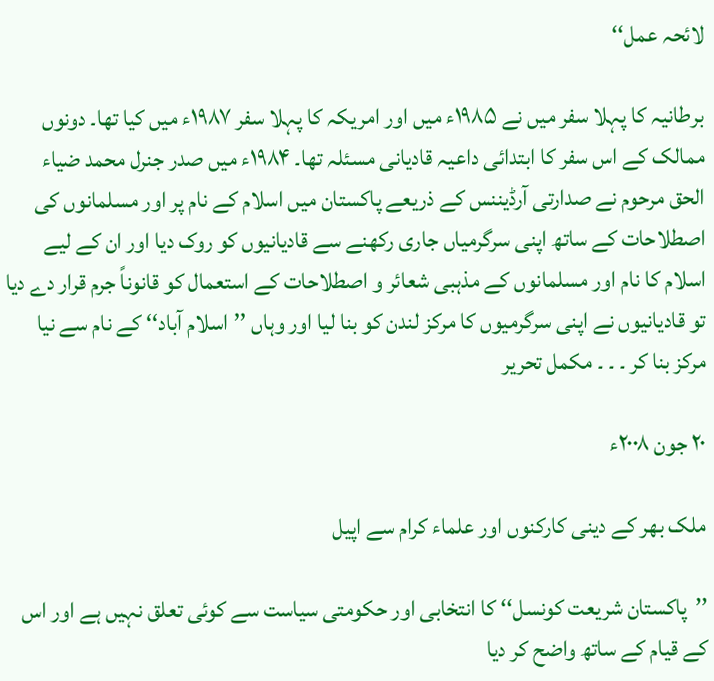لائحہ عمل‘‘

برطانیہ کا پہلا سفر میں نے ۱۹۸۵ء میں اور امریکہ کا پہلا سفر ۱۹۸۷ء میں کیا تھا۔ دونوں ممالک کے اس سفر کا ابتدائی داعیہ قادیانی مسئلہ تھا۔ ۱۹۸۴ء میں صدر جنرل محمد ضیاء الحق مرحوم نے صدارتی آرڈیننس کے ذریعے پاکستان میں اسلام کے نام پر اور مسلمانوں کی اصطلاحات کے ساتھ اپنی سرگرمیاں جاری رکھنے سے قادیانیوں کو روک دیا اور ان کے لیے اسلام کا نام اور مسلمانوں کے مذہبی شعائر و اصطلاحات کے استعمال کو قانوناً جرم قرار دے دیا تو قادیانیوں نے اپنی سرگرمیوں کا مرکز لندن کو بنا لیا اور وہاں ’’اسلام آباد‘‘ کے نام سے نیا مرکز بنا کر ۔ ۔ ۔ مکمل تحریر

۲۰ جون ۲۰۰۸ء

ملک بھر کے دینی کارکنوں اور علماء کرام سے اپیل

’’پاکستان شریعت کونسل‘‘ کا انتخابی اور حکومتی سیاست سے کوئی تعلق نہیں ہے اور اس کے قیام کے ساتھ واضح کر دیا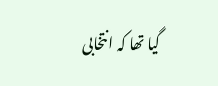گیا تھا کہ انتخابی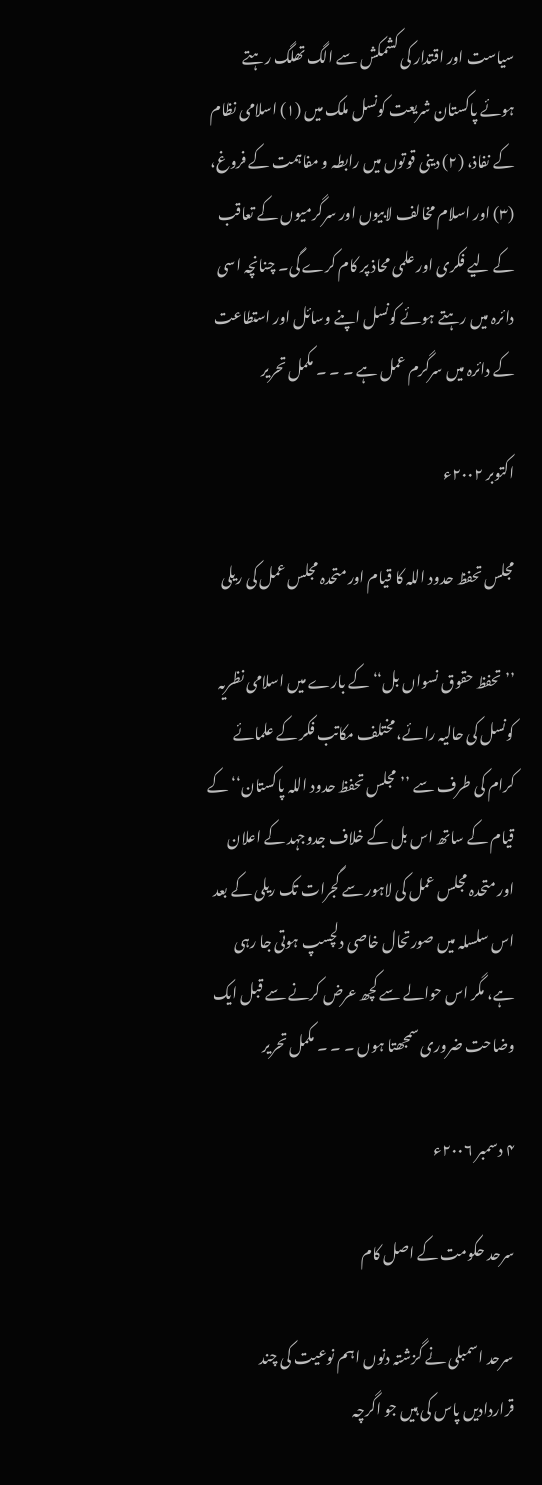سیاست اور اقتدار کی کشمکش سے الگ تھلگ رہتے ہوئے پاکستان شریعت کونسل ملک میں (۱) اسلامی نظام کے نفاذ، (۲) دینی قوتوں میں رابطہ و مفاہمت کے فروغ، (۳) اور اسلام مخالف لابیوں اور سرگرمیوں کے تعاقب کے لیے فکری اور علمی محاذ پر کام کرے گی۔ چنانچہ اسی دائرہ میں رہتے ہوئے کونسل اپنے وسائل اور استطاعت کے دائرہ میں سرگرم عمل ہے ۔ ۔ ۔ مکمل تحریر

اکتوبر ۲۰۰۲ء

مجلس تحفظ حدود اللہ کا قیام اور متحدہ مجلس عمل کی ریلی

’’تحفظ حقوق نسواں بل‘‘ کے بارے میں اسلامی نظریہ کونسل کی حالیہ رائے، مختلف مکاتب فکر کے علمائے کرام کی طرف سے ’’مجلس تحفظ حدود اللہ پاکستان‘‘ کے قیام کے ساتھ اس بل کے خلاف جدوجہد کے اعلان اور متحدہ مجلس عمل کی لاہور سے گجرات تک ریلی کے بعد اس سلسلہ میں صورتحال خاصی دلچسپ ہوتی جا رہی ہے، مگر اس حوالے سے کچھ عرض کرنے سے قبل ایک وضاحت ضروری سمجھتا ہوں ۔ ۔ ۔ مکمل تحریر

۴ دسمبر ۲۰۰۶ء

سرحد حکومت کے اصل کام

سرحد اسمبلی نے گزشتہ دنوں اہم نوعیت کی چند قراردادیں پاس کی ہیں جو اگرچہ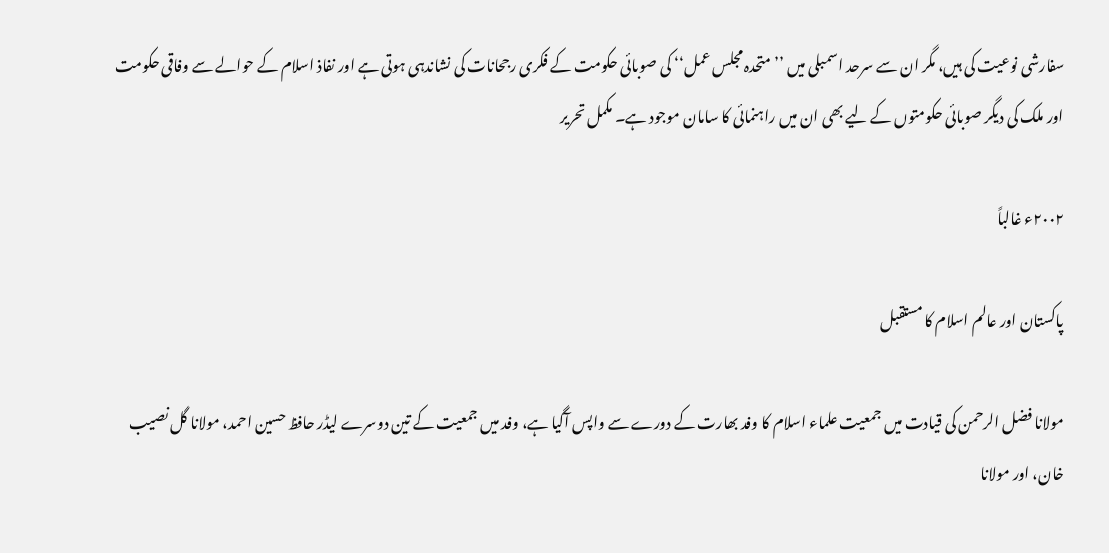سفارشی نوعیت کی ہیں، مگر ان سے سرحد اسمبلی میں ’’متحدہ مجلس عمل‘‘ کی صوبائی حکومت کے فکری رجحانات کی نشاندہی ہوتی ہے اور نفاذ اسلام کے حوالے سے وفاقی حکومت اور ملک کی دیگر صوبائی حکومتوں کے لیے بھی ان میں راہنمائی کا سامان موجود ہے۔ مکمل تحریر

۲۰۰۲ء غالباً

پاکستان اور عالم اسلام کا مستقبل

مولانا فضل الرحمن کی قیادت میں جمعیت علماء اسلام کا وفد بھارت کے دورے سے واپس آگیا ہے، وفد میں جمعیت کے تین دوسرے لیڈر حافظ حسین احمد، مولانا گل نصیب خان، اور مولانا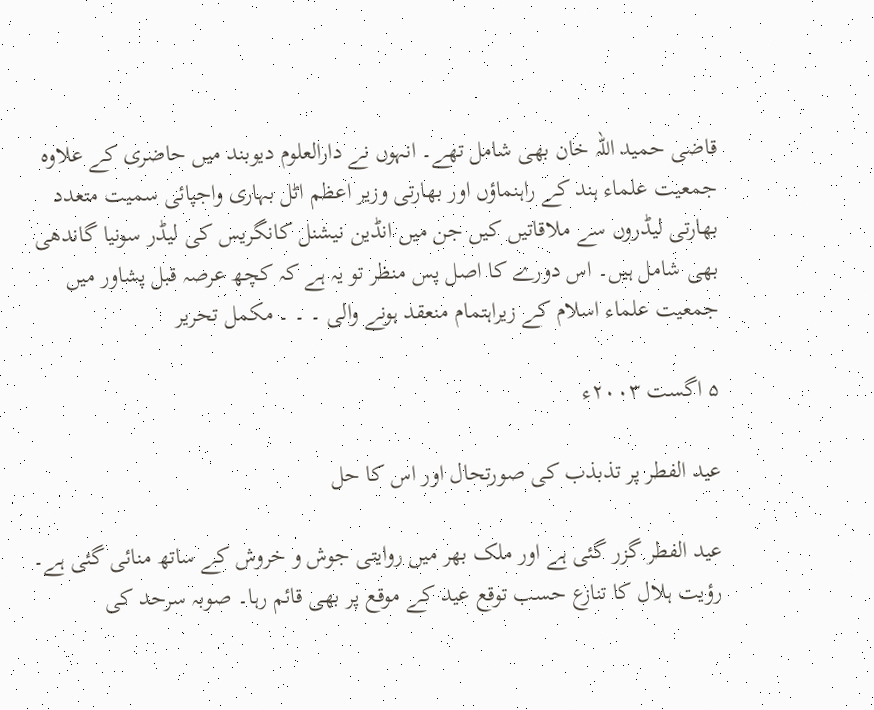قاضی حمید اللہ خان بھی شامل تھے۔ انہوں نے دارالعلوم دیوبند میں حاضری کے علاوہ جمعیت علماء ہند کے راہنماؤں اور بھارتی وزیر اعظم اٹل بہاری واجپائی سمیت متعدد بھارتی لیڈروں سے ملاقاتیں کیں جن میں انڈین نیشنل کانگریس کی لیڈر سونیا گاندھی بھی شامل ہیں۔ اس دورے کا اصل پس منظر تو یہ ہے کہ کچھ عرصہ قبل پشاور میں جمعیت علماء اسلام کے زیراہتمام منعقد ہونے والی ۔ ۔ ۔ مکمل تحریر

۵ اگست ۲۰۰۳ء

عید الفطر پر تذبذب کی صورتحال اور اس کا حل

عید الفطر گزر گئی ہے اور ملک بھر میں روایتی جوش و خروش کے ساتھ منائی گئی ہے۔ رؤیت ہلال کا تنازع حسب توقع عید کے موقع پر بھی قائم رہا۔ صوبہ سرحد کی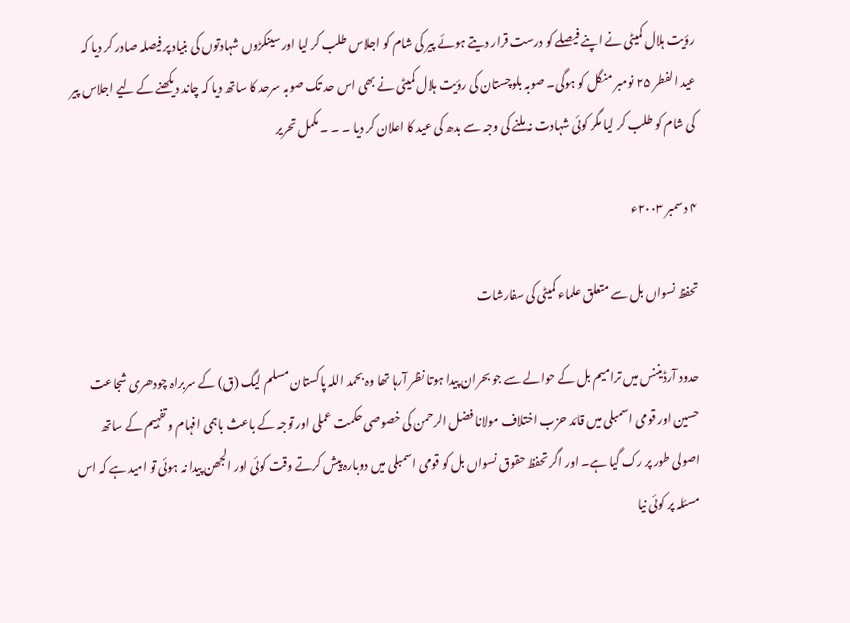رؤیت ہلال کمیٹی نے اپنے فیصلے کو درست قرار دیتے ہوئے پیر کی شام کو اجلاس طلب کر لیا اور سینکڑوں شہادتوں کی بنیاد پر فیصلہ صادر کر دیا کہ عید الفطر ۲۵ نومبر منگل کو ہوگی۔ صوبہ بلوچستان کی رؤیت ہلال کمیٹی نے بھی اس حد تک صوبہ سرحد کا ساتھ دیا کہ چاند دیکھنے کے لیے اجلاس پیر کی شام کو طلب کر لیا مگر کوئی شہادت نہ ملنے کی وجہ سے بدھ کی عید کا اعلان کر دیا ۔ ۔ ۔ مکمل تحریر

۴ دسمبر ۲۰۰۳ء

تحفظ نسواں بل سے متعلق علماء کمیٹی کی سفارشات

حدود آرڈیننس میں ترامیم بل کے حوالے سے جو بحران پیدا ہوتا نظر آرہا تھا وہ بحمد اللہ پاکستان مسلم لیگ (ق) کے سربراہ چودھری شجاعت حسین اور قومی اسمبلی میں قائد حزب اختلاف مولانا فضل الرحمن کی خصوصی حکمت عملی اور توجہ کے باعث باہمی افہام و تفہیم کے ساتھ اصولی طور پر رک گیا ہے۔ اور اگر تحفظ حقوق نسواں بل کو قومی اسمبلی میں دوبارہ پیش کرتے وقت کوئی اور الجھن پیدا نہ ہوئی تو امید ہے کہ اس مسئلہ پر کوئی نیا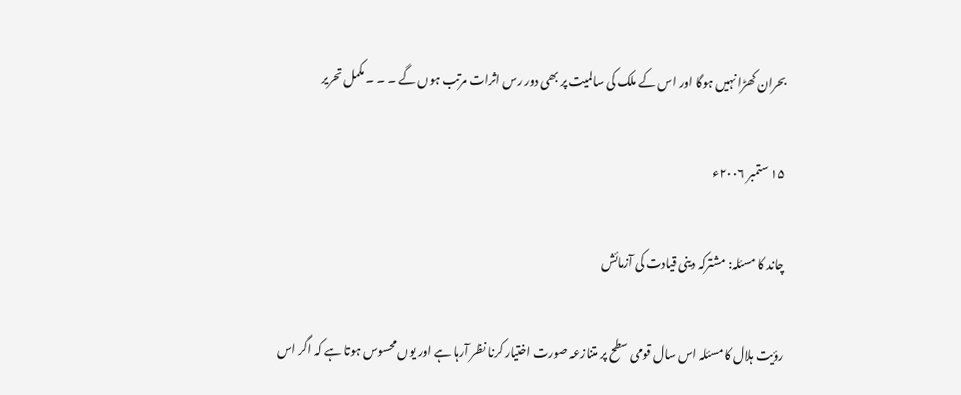بحران کھڑا نہیں ہوگا اور اس کے ملک کی سالمیت پر بھی دور رس اثرات مرتب ہوں گے ۔ ۔ ۔ مکمل تحریر

۱۵ ستمبر ۲۰۰۶ء

چاند کا مسئلہ: مشترکہ دینی قیادت کی آزمائش

رؤیت ہلال کا مسئلہ اس سال قومی سطح پر متنازعہ صورت اختیار کرنا نظر آرہا ہے اور یوں محسوس ہوتا ہے کہ اگر اس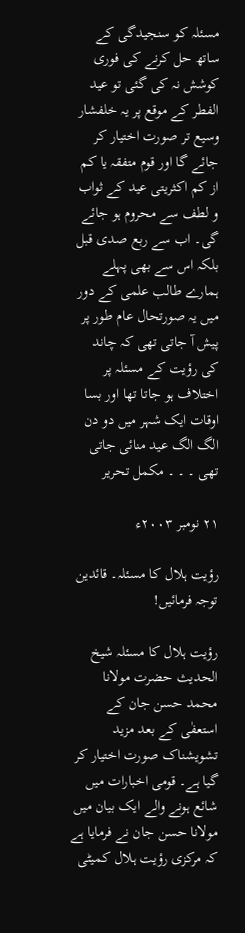مسئلہ کو سنجیدگی کے ساتھ حل کرنے کی فوری کوشش نہ کی گئی تو عید الفطر کے موقع پر یہ خلفشار وسیع تر صورت اختیار کر جائے گا اور قوم متفقہ یا کم از کم اکثریتی عید کے ثواب و لطف سے محروم ہو جائے گی۔ اب سے ربع صدی قبل بلکہ اس سے بھی پہلے ہمارے طالب علمی کے دور میں یہ صورتحال عام طور پر پیش آ جاتی تھی کہ چاند کی رؤیت کے مسئلہ پر اختلاف ہو جاتا تھا اور بسا اوقات ایک شہر میں دو دن الگ الگ عید منائی جاتی تھی ۔ ۔ ۔ مکمل تحریر

۲۱ نومبر ۲۰۰۳ء

رؤیت ہلال کا مسئلہ۔ قائدین توجہ فرمائیں!

رؤیت ہلال کا مسئلہ شیخ الحدیث حضرت مولانا محمد حسن جان کے استعفٰی کے بعد مزید تشویشناک صورت اختیار کر گیا ہے۔ قومی اخبارات میں شائع ہونے والے ایک بیان میں مولانا حسن جان نے فرمایا ہے کہ مرکزی رؤیت ہلال کمیٹی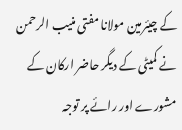کے چیئرمین مولانا مفتی منیب الرحمن نے کمیٹی کے دیگر حاضر ارکان کے مشورے اور رائے پر توجہ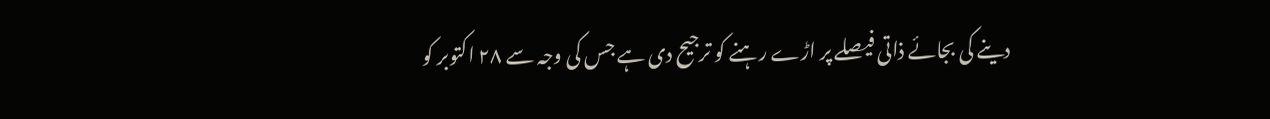دینے کی بجائے ذاتی فیصلے پر اڑے رہنے کو ترجیح دی ہے جس کی وجہ سے ۲۸ اکتوبر کو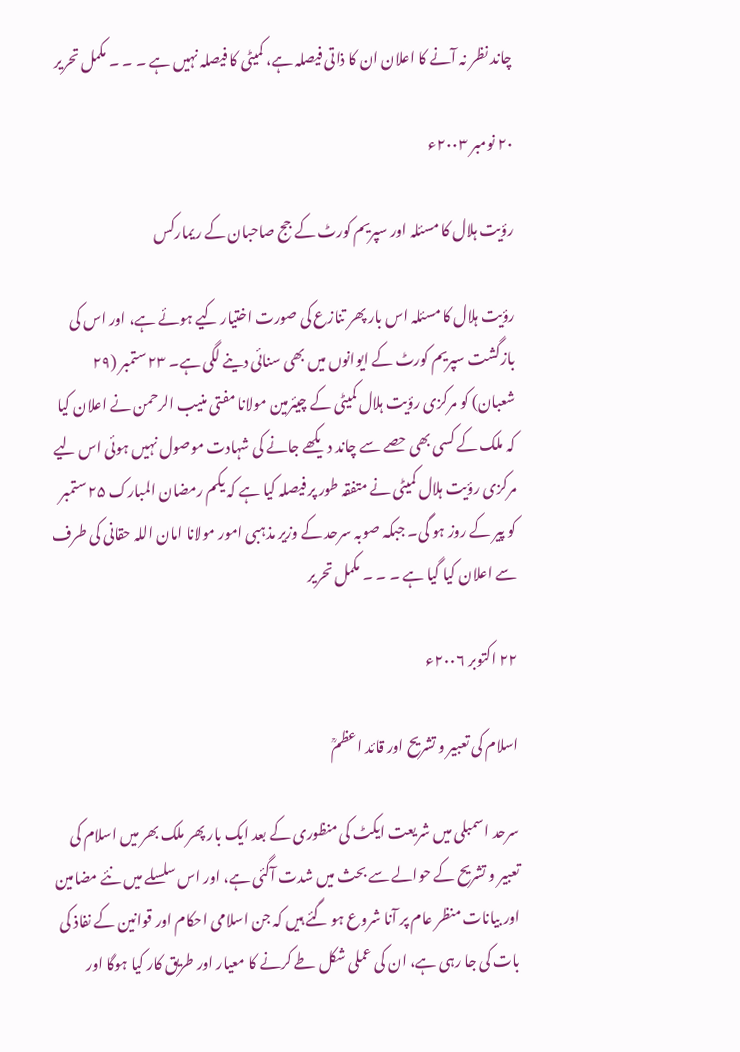چاند نظر نہ آنے کا اعلان ان کا ذاتی فیصلہ ہے، کمیٹی کا فیصلہ نہیں ہے ۔ ۔ ۔ مکمل تحریر

۲۰ نومبر ۲۰۰۳ء

رؤیت ہلال کا مسئلہ اور سپریم کورٹ کے جج صاحبان کے ریمارکس

رؤیت ہلال کا مسئلہ اس بار پھر تنازع کی صورت اختیار کیے ہوئے ہے، اور اس کی بازگشت سپریم کورٹ کے ایوانوں میں بھی سنائی دینے لگی ہے۔ ۲۳ ستمبر (۲۹ شعبان) کو مرکزی رؤیت ہلال کمیٹی کے چیئرمین مولانا مفتی منیب الرحمن نے اعلان کیا کہ ملک کے کسی بھی حصے سے چاند دیکھے جانے کی شہادت موصول نہیں ہوئی اس لیے مرکزی رؤیت ہلال کمیٹی نے متفقہ طور پر فیصلہ کیا ہے کہ یکم رمضان المبارک ۲۵ ستمبر کو پیر کے روز ہو گی۔ جبکہ صوبہ سرحد کے وزیر مذہبی امور مولانا امان اللہ حقانی کی طرف سے اعلان کیا گیا ہے ۔ ۔ ۔ مکمل تحریر

۲۲ اکتوبر ۲۰۰۶ء

اسلام کی تعبیر و تشریح اور قائد اعظمؒ

سرحد اسمبلی میں شریعت ایکٹ کی منظوری کے بعد ایک بار پھر ملک بھر میں اسلام کی تعبیر و تشریح کے حوالے سے بحث میں شدت آگئی ہے، اور اس سلسلے میں نئے مضامین اور بیانات منظر عام پر آنا شروع ہو گئے ہیں کہ جن اسلامی احکام اور قوانین کے نفاذ کی بات کی جا رہی ہے، ان کی عملی شکل طے کرنے کا معیار اور طریق کار کیا ہوگا اور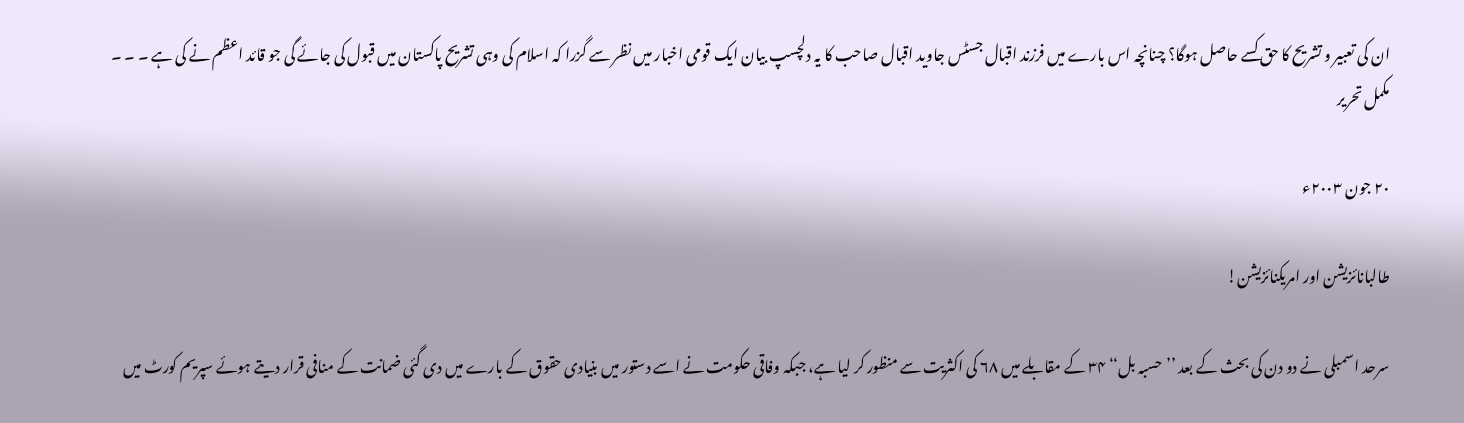ان کی تعبیر و تشریح کا حق کسے حاصل ہوگا؟ چنانچہ اس بارے میں فرزند اقبال جسٹس جاوید اقبال صاحب کا یہ دلچسپ بیان ایک قومی اخبار میں نظر سے گزرا کہ اسلام کی وہی تشریح پاکستان میں قبول کی جائے گی جو قائد اعظم نے کی ہے ۔ ۔ ۔ مکمل تحریر

۲۰ جون ۲۰۰۳ء

طالبانائزیشن اور امریکنائزیشن!

سرحد اسمبلی نے دو دن کی بحث کے بعد ’’حسبہ بل‘‘ ۳۴ کے مقابلے میں ۶۸ کی اکثریت سے منظور کر لیا ہے، جبکہ وفاقی حکومت نے اسے دستور میں بنیادی حقوق کے بارے میں دی گئی ضمانت کے منافی قرار دیتے ہوئے سپریم کورٹ میں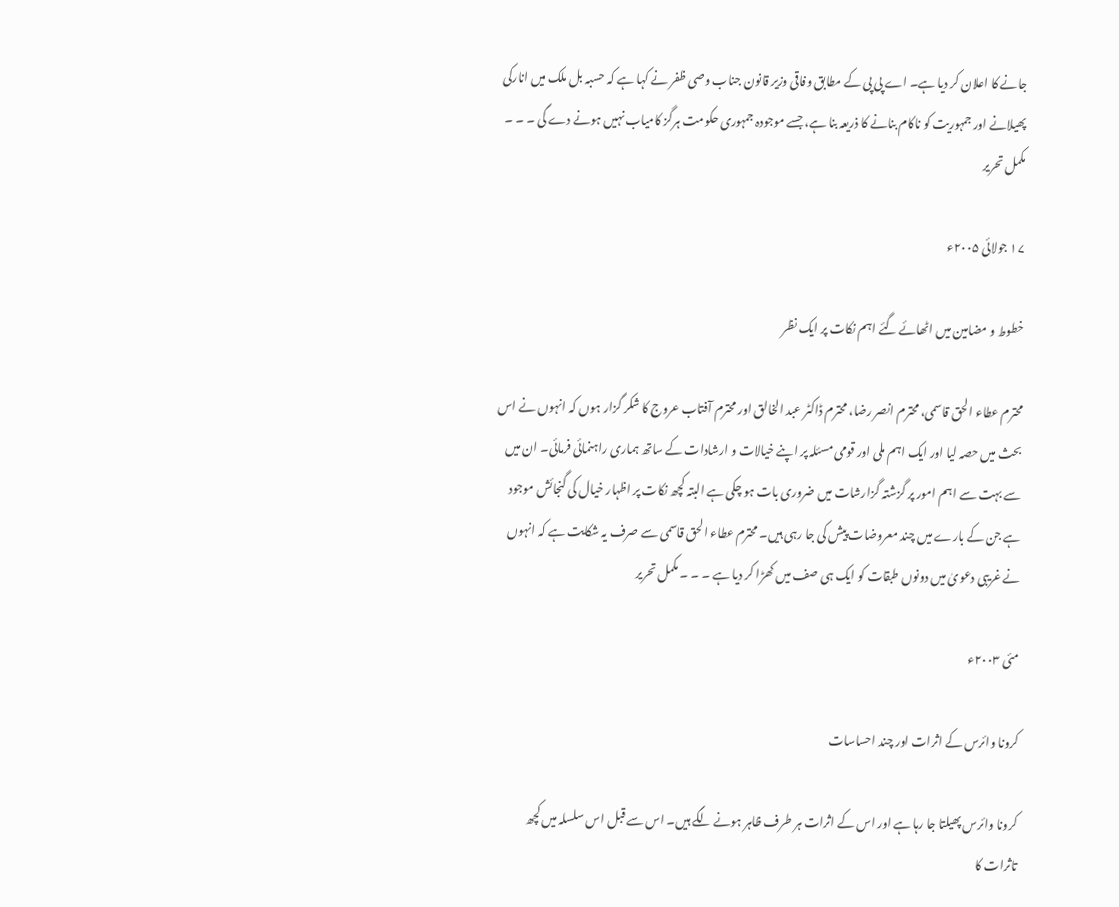جانے کا اعلان کر دیا ہے۔ اے پی پی کے مطابق وفاقی وزیر قانون جناب وصی ظفر نے کہا ہے کہ حسبہ بل ملک میں انارکی پھیلانے اور جمہوریت کو ناکام بنانے کا ذریعہ بنا ہے، جسے موجودہ جمہوری حکومت ہرگز کامیاب نہیں ہونے دے گی ۔ ۔ ۔ مکمل تحریر

۱۷ جولائی ۲۰۰۵ء

خطوط و مضامین میں اٹھائے گئے اہم نکات پر ایک نظر

محترم عطاء الحق قاسمی، محترم انصر رضا، محترم ڈاکٹر عبد الخالق اور محترم آفتاب عروج کا شکر گزار ہوں کہ انہوں نے اس بحث میں حصہ لیا اور ایک اہم ملی اور قومی مسئلہ پر اپنے خیالات و ارشادات کے ساتھ ہماری راہنمائی فرمائی۔ ان میں سے بہت سے اہم امور پر گزشتہ گزارشات میں ضروری بات ہو چکی ہے البتہ کچھ نکات پر اظہار خیال کی گنجائش موجود ہے جن کے بارے میں چند معروضات پیش کی جا رہی ہیں۔ محترم عطاء الحق قاسمی سے صرف یہ شکایت ہے کہ انہوں نے غریبی دعویٰ میں دونوں طبقات کو ایک ہی صف میں کھڑا کر دیا ہے ۔ ۔ ۔ مکمل تحریر

مئی ۲۰۰۳ء

کرونا وائرس کے اثرات اور چند احساسات

کرونا وائرس پھیلتا جا رہا ہے اور اس کے اثرات ہر طرف ظاہر ہونے لگے ہیں۔ اس سے قبل اس سلسلہ میں کچھ تاثرات کا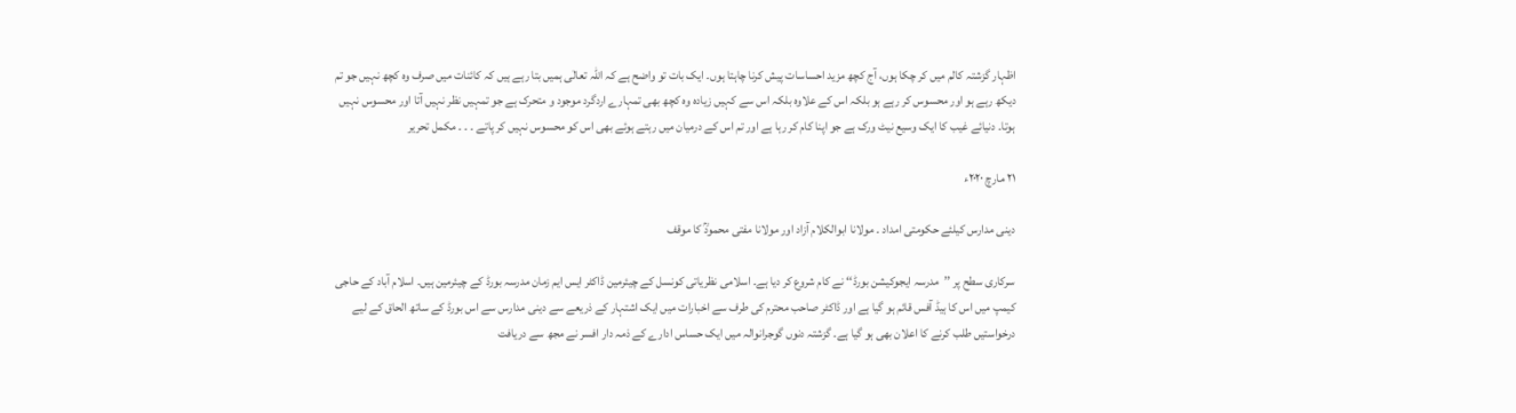اظہار گزشتہ کالم میں کر چکا ہوں، آج کچھ مزید احساسات پیش کرنا چاہتا ہوں۔ ایک بات تو واضح ہے کہ اللہ تعالٰی ہمیں بتا رہے ہیں کہ کائنات میں صرف وہ کچھ نہیں جو تم دیکھ رہے ہو اور محسوس کر رہے ہو بلکہ اس کے علاوہ بلکہ اس سے کہیں زیادہ وہ کچھ بھی تمہارے اردگرد موجود و متحرک ہے جو تمہیں نظر نہیں آتا اور محسوس نہیں ہوتا۔ دنیائے غیب کا ایک وسیع نیٹ ورک ہے جو اپنا کام کر رہا ہے اور تم اس کے درمیان میں رہتے ہوئے بھی اس کو محسوس نہیں کر پاتے ۔ ۔ ۔ مکمل تحریر

۲۱ مارچ ۲۰۲۰ء

دینی مدارس کیلئے حکومتی امداد ۔ مولانا ابوالکلام آزاد اور مولانا مفتی محمودؒ کا موقف

سرکاری سطح پر ’’مدرسہ ایجوکیشن بورڈ‘‘ نے کام شروع کر دیا ہے۔ اسلامی نظریاتی کونسل کے چیئرمین ڈاکٹر ایس ایم زمان مدرسہ بورڈ کے چیئرمین ہیں۔ اسلام آباد کے حاجی کیمپ میں اس کا ہیڈ آفس قائم ہو گیا ہے اور ڈاکٹر صاحب محترم کی طرف سے اخبارات میں ایک اشتہار کے ذریعے سے دینی مدارس سے اس بورڈ کے ساتھ الحاق کے لیے درخواستیں طلب کرنے کا اعلان بھی ہو گیا ہے۔ گزشتہ دنوں گوجرانوالہ میں ایک حساس ادارے کے ذمہ دار افسر نے مجھ سے دریافت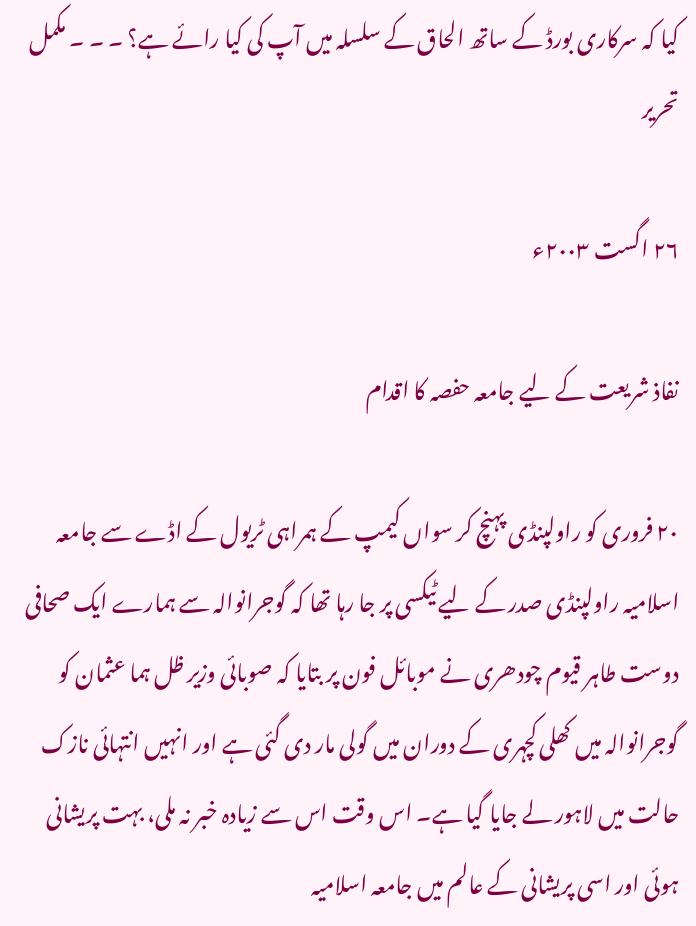کیا کہ سرکاری بورڈ کے ساتھ الحاق کے سلسلہ میں آپ کی کیا رائے ہے؟ ۔ ۔ ۔ مکمل تحریر

۲۶ اگست ۲۰۰۳ء

نفاذ شریعت کے لیے جامعہ حفصہ کا اقدام

۲۰ فروری کو راولپنڈی پہنچ کر سواں کیمپ کے ہمراہی ٹریول کے اڈے سے جامعہ اسلامیہ راولپنڈی صدر کے لیے ٹیکسی پر جا رہا تھا کہ گوجرانوالہ سے ہمارے ایک صحافی دوست طاہر قیوم چودھری نے موبائل فون پر بتایا کہ صوبائی وزیر ظل ہما عثمان کو گوجرانوالہ میں کھلی کچہری کے دوران میں گولی مار دی گئی ہے اور انہیں انتہائی نازک حالت میں لاہور لے جایا گیا ہے۔ اس وقت اس سے زیادہ خبر نہ ملی، بہت پریشانی ہوئی اور اسی پریشانی کے عالم میں جامعہ اسلامیہ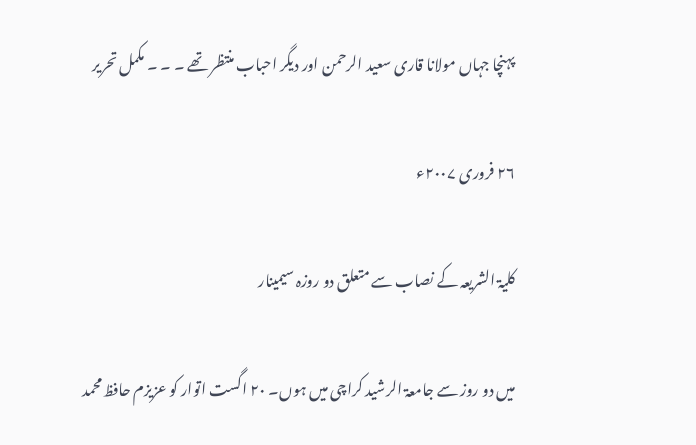پہنچا جہاں مولانا قاری سعید الرحمن اور دیگر احباب منتظر تھے ۔ ۔ ۔ مکمل تحریر

۲۶ فروری ۲۰۰۷ء

کلیۃ الشریعہ کے نصاب سے متعلق دو روزہ سیمینار

میں دو روز سے جامعۃ الرشید کراچی میں ہوں۔ ۲۰ اگست اتوار کو عزیزم حافظ محمد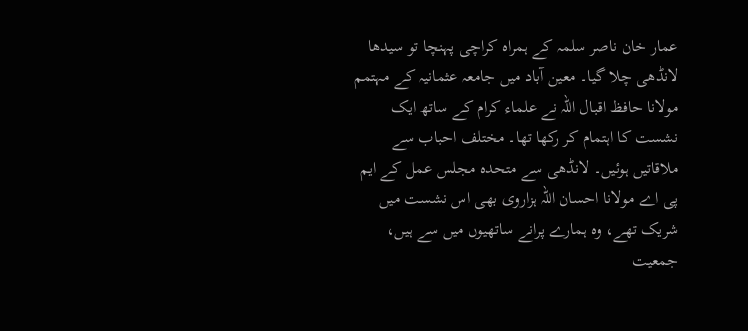عمار خان ناصر سلمہ کے ہمراہ کراچی پہنچا تو سیدھا لانڈھی چلا گیا۔ معین آباد میں جامعہ عثمانیہ کے مہتمم مولانا حافظ اقبال اللہ نے علماء کرام کے ساتھ ایک نشست کا اہتمام کر رکھا تھا۔ مختلف احباب سے ملاقاتیں ہوئیں۔ لانڈھی سے متحدہ مجلس عمل کے ایم پی اے مولانا احسان اللہ ہزاروی بھی اس نشست میں شریک تھے، وہ ہمارے پرانے ساتھیوں میں سے ہیں، جمعیت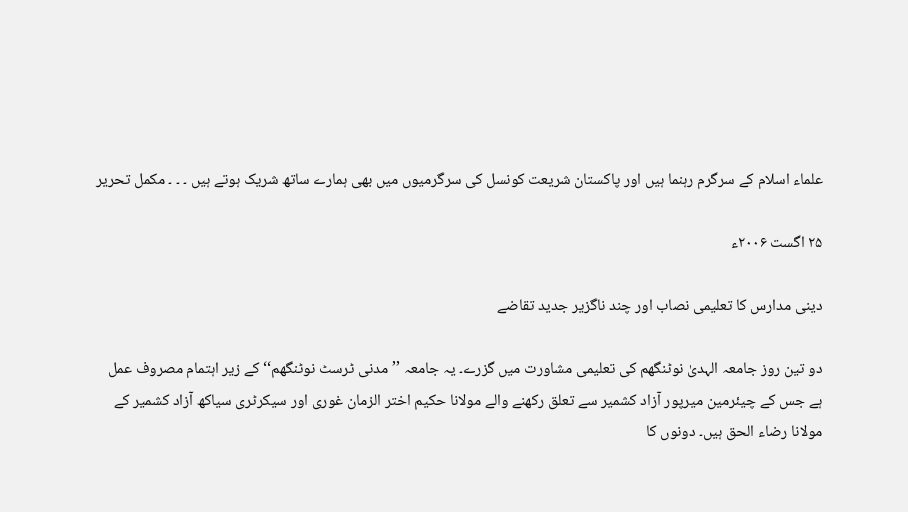علماء اسلام کے سرگرم رہنما ہیں اور پاکستان شریعت کونسل کی سرگرمیوں میں بھی ہمارے ساتھ شریک ہوتے ہیں ۔ ۔ ۔ مکمل تحریر

۲۵ اگست ۲۰۰۶ء

دینی مدارس کا تعلیمی نصاب اور چند ناگزیر جدید تقاضے

دو تین روز جامعہ الہدیٰ نوٹنگھم کی تعلیمی مشاورت میں گزرے۔ یہ جامعہ ’’مدنی ٹرسٹ نوٹنگھم‘‘ کے زیر اہتمام مصروف عمل ہے جس کے چیئرمین میرپور آزاد کشمیر سے تعلق رکھنے والے مولانا حکیم اختر الزمان غوری اور سیکرٹری سیاکھ آزاد کشمیر کے مولانا رضاء الحق ہیں۔ دونوں کا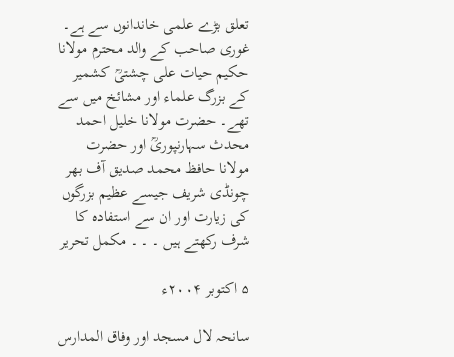تعلق بڑے علمی خاندانوں سے ہے۔ غوری صاحب کے والد محترم مولانا حکیم حیات علی چشتیؒ کشمیر کے بزرگ علماء اور مشائخ میں سے تھے۔ حضرت مولانا خلیل احمد محدث سہارنپوریؒ اور حضرت مولانا حافظ محمد صدیق آف بھر چونڈی شریف جیسے عظیم بزرگوں کی زیارت اور ان سے استفادہ کا شرف رکھتے ہیں ۔ ۔ ۔ مکمل تحریر

۵ اکتوبر ۲۰۰۴ء

سانحہ لال مسجد اور وفاق المدارس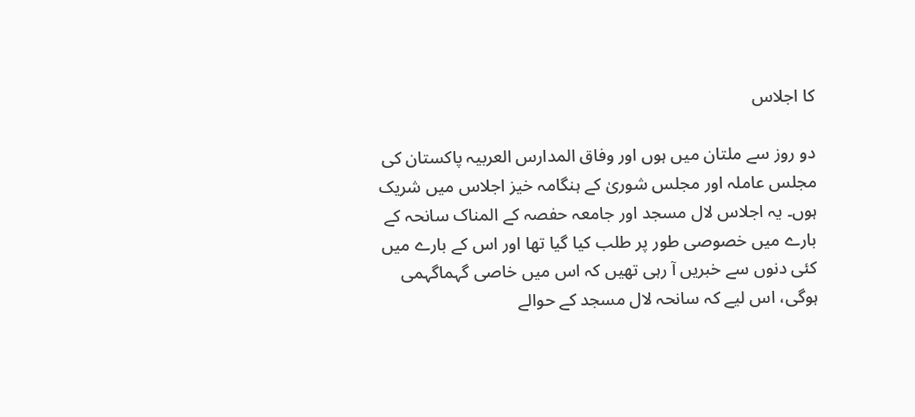کا اجلاس

دو روز سے ملتان میں ہوں اور وفاق المدارس العربیہ پاکستان کی مجلس عاملہ اور مجلس شوریٰ کے ہنگامہ خیز اجلاس میں شریک ہوں۔ یہ اجلاس لال مسجد اور جامعہ حفصہ کے المناک سانحہ کے بارے میں خصوصی طور پر طلب کیا گیا تھا اور اس کے بارے میں کئی دنوں سے خبریں آ رہی تھیں کہ اس میں خاصی گہماگہمی ہوگی، اس لیے کہ سانحہ لال مسجد کے حوالے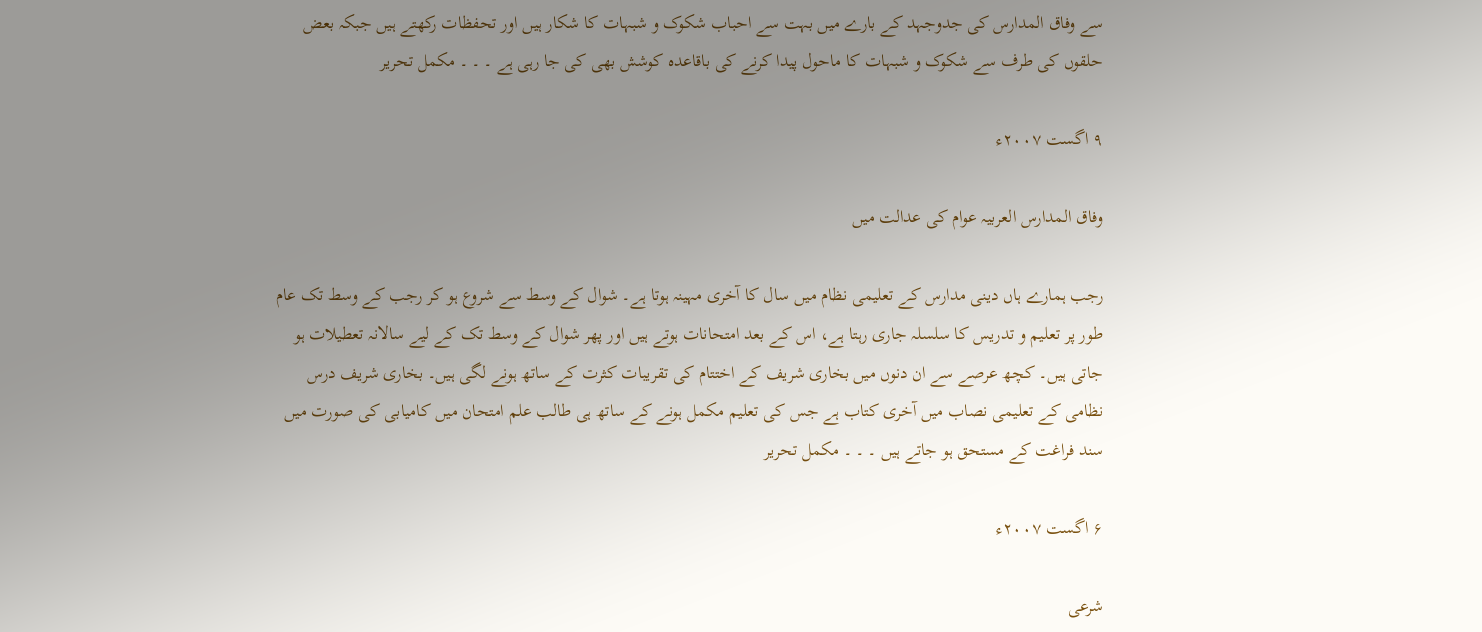سے وفاق المدارس کی جدوجہد کے بارے میں بہت سے احباب شکوک و شبہات کا شکار ہیں اور تحفظات رکھتے ہیں جبکہ بعض حلقوں کی طرف سے شکوک و شبہات کا ماحول پیدا کرنے کی باقاعدہ کوشش بھی کی جا رہی ہے ۔ ۔ ۔ مکمل تحریر

۹ اگست ۲۰۰۷ء

وفاق المدارس العربیہ عوام کی عدالت میں

رجب ہمارے ہاں دینی مدارس کے تعلیمی نظام میں سال کا آخری مہینہ ہوتا ہے۔ شوال کے وسط سے شروع ہو کر رجب کے وسط تک عام طور پر تعلیم و تدریس کا سلسلہ جاری رہتا ہے، اس کے بعد امتحانات ہوتے ہیں اور پھر شوال کے وسط تک کے لیے سالانہ تعطیلات ہو جاتی ہیں۔ کچھ عرصے سے ان دنوں میں بخاری شریف کے اختتام کی تقریبات کثرت کے ساتھ ہونے لگی ہیں۔ بخاری شریف درس نظامی کے تعلیمی نصاب میں آخری کتاب ہے جس کی تعلیم مکمل ہونے کے ساتھ ہی طالب علم امتحان میں کامیابی کی صورت میں سند فراغت کے مستحق ہو جاتے ہیں ۔ ۔ ۔ مکمل تحریر

۶ اگست ۲۰۰۷ء

شرعی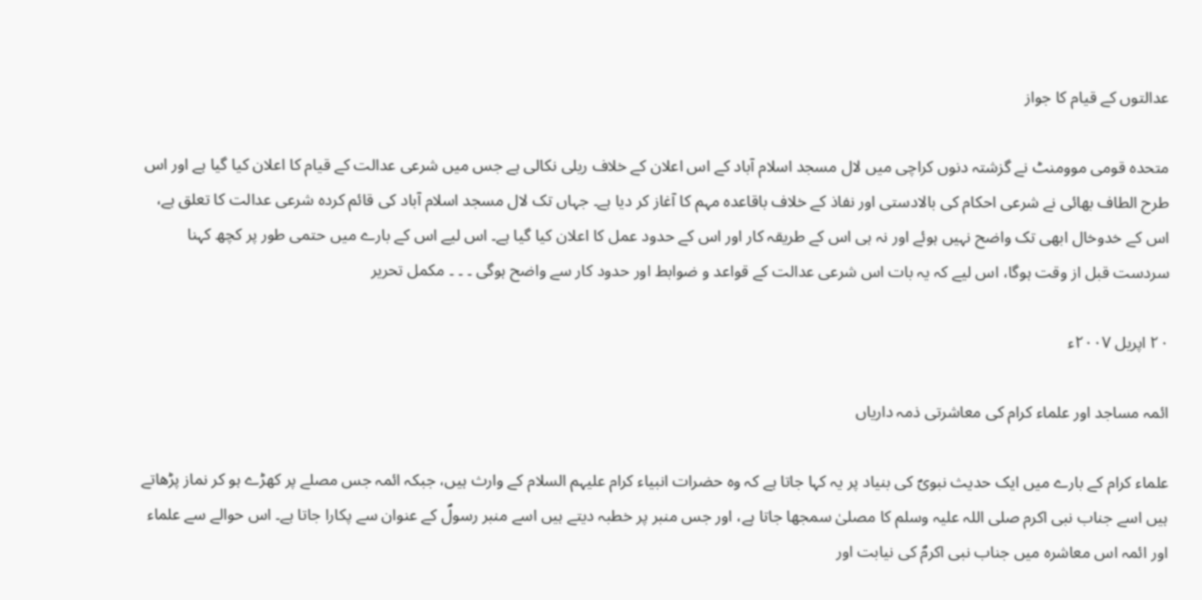عدالتوں کے قیام کا جواز

متحدہ قومی موومنٹ نے گزشتہ دنوں کراچی میں لال مسجد اسلام آباد کے اس اعلان کے خلاف ریلی نکالی ہے جس میں شرعی عدالت کے قیام کا اعلان کیا گیا ہے اور اس طرح الطاف بھائی نے شرعی احکام کی بالادستی اور نفاذ کے خلاف باقاعدہ مہم کا آغاز کر دیا ہے۔ جہاں تک لال مسجد اسلام آباد کی قائم کردہ شرعی عدالت کا تعلق ہے، اس کے خدوخال ابھی تک واضح نہیں ہوئے اور نہ ہی اس کے طریقہ کار اور اس کے حدود عمل کا اعلان کیا گیا ہے۔ اس لیے اس کے بارے میں حتمی طور پر کچھ کہنا سردست قبل از وقت ہوگا، اس لیے کہ یہ بات اس شرعی عدالت کے قواعد و ضوابط اور حدود کار سے واضح ہوگی ۔ ۔ ۔ مکمل تحریر

۲۰ اپریل ۲۰۰۷ء

ائمہ مساجد اور علماء کرام کی معاشرتی ذمہ داریاں

علماء کرام کے بارے میں ایک حدیث نبویؐ کی بنیاد پر یہ کہا جاتا ہے کہ وہ حضرات انبیاء کرام علیہم السلام کے وارث ہیں، جبکہ ائمہ جس مصلے پر کھڑے ہو کر نماز پڑھاتے ہیں اسے جناب نبی اکرم صلی اللہ علیہ وسلم کا مصلیٰ سمجھا جاتا ہے، اور جس منبر پر خطبہ دیتے ہیں اسے منبر رسولؐ کے عنوان سے پکارا جاتا ہے۔ اس حوالے سے علماء اور ائمہ اس معاشرہ میں جناب نبی اکرمؐ کی نیابت اور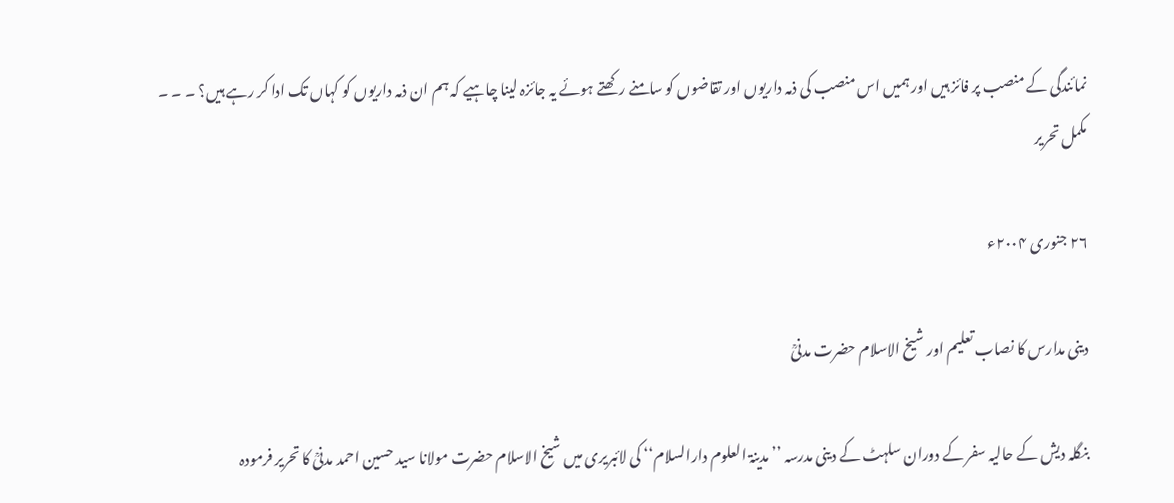نمائندگی کے منصب پر فائز ہیں اور ہمیں اس منصب کی ذمہ داریوں اور تقاضوں کو سامنے رکھتے ہوئے یہ جائزہ لینا چاہیے کہ ہم ان ذمہ داریوں کو کہاں تک ادا کر رہے ہیں؟ ۔ ۔ ۔ مکمل تحریر

۲۶ جنوری ۲۰۰۴ء

دینی مدارس کا نصاب تعلیم اور شیخ الاسلام حضرت مدنیؒ

بنگلہ دیش کے حالیہ سفر کے دوران سلہٹ کے دینی مدرسہ ’’مدینۃ العلوم دارالسلام‘‘ کی لائبریری میں شیخ الاسلام حضرت مولانا سید حسین احمد مدنیؒ کا تحریر فرمودہ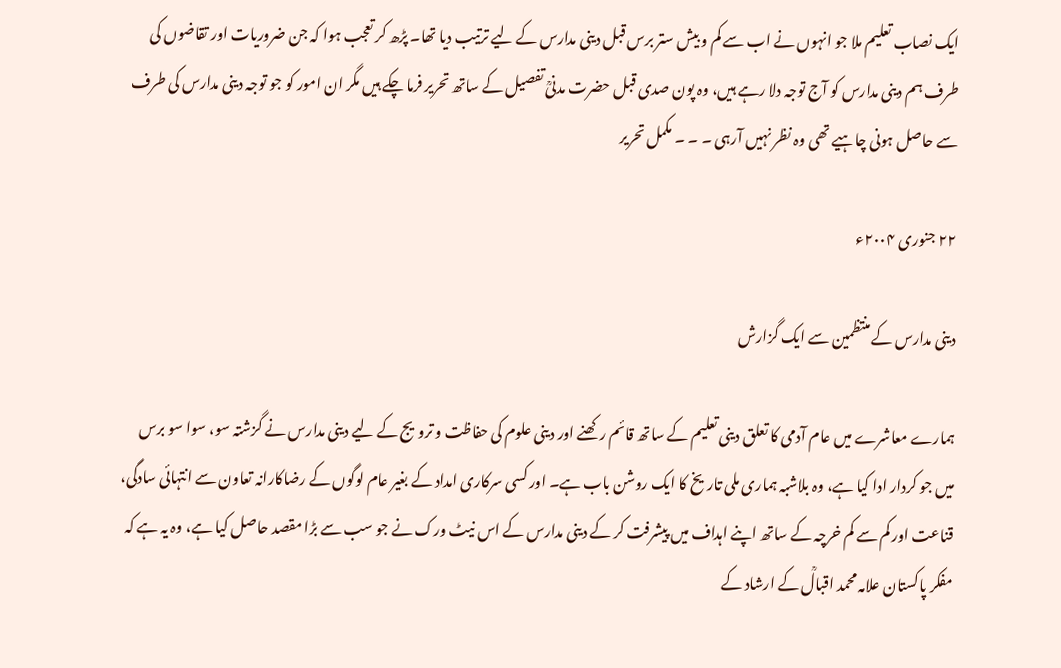ایک نصاب تعلیم ملا جو انہوں نے اب سے کم و بیش ستر برس قبل دینی مدارس کے لیے ترتیب دیا تھا۔ پڑھ کر تعجب ہوا کہ جن ضروریات اور تقاضوں کی طرف ہم دینی مدارس کو آج توجہ دلا رہے ہیں، وہ پون صدی قبل حضرت مدنیؒ تفصیل کے ساتھ تحریر فرما چکے ہیں مگر ان امور کو جو توجہ دینی مدارس کی طرف سے حاصل ہونی چاہیے تھی وہ نظر نہیں آرہی ۔ ۔ ۔ مکمل تحریر

۲۲ جنوری ۲۰۰۴ء

دینی مدارس کے منتظمین سے ایک گزارش

ہمارے معاشرے میں عام آدمی کا تعلق دینی تعلیم کے ساتھ قائم رکھنے اور دینی علوم کی حفاظت و ترویج کے لیے دینی مدارس نے گزشتہ سو، سوا سو برس میں جو کردار ادا کیا ہے، وہ بلاشبہ ہماری ملی تاریخ کا ایک روشن باب ہے۔ اور کسی سرکاری امداد کے بغیر عام لوگوں کے رضاکارانہ تعاون سے انتہائی سادگی، قناعت اور کم سے کم خرچہ کے ساتھ اپنے اہداف میں پیشرفت کر کے دینی مدارس کے اس نیٹ ورک نے جو سب سے بڑا مقصد حاصل کیا ہے، وہ یہ ہے کہ مفکر پاکستان علامہ محمد اقبالؒ کے ارشاد کے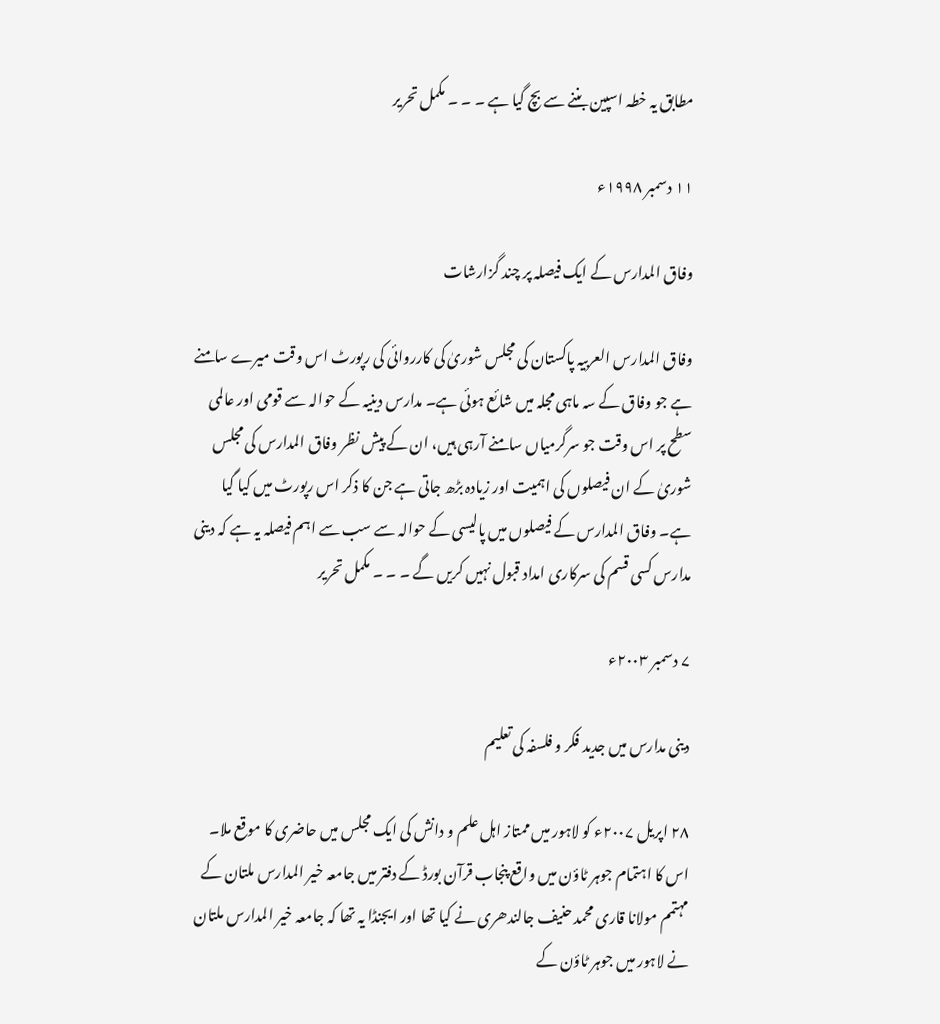مطابق یہ خطہ اسپین بننے سے بچ گیا ہے ۔ ۔ ۔ مکمل تحریر

۱۱ دسمبر ۱۹۹۸ء

وفاق المدارس کے ایک فیصلہ پر چند گزارشات

وفاق المدارس العربیہ پاکستان کی مجلس شوریٰ کی کارروائی کی رپورٹ اس وقت میرے سامنے ہے جو وفاق کے سہ ماہی مجلہ میں شائع ہوئی ہے۔ مدارس دینیہ کے حوالہ سے قومی اور عالمی سطح پر اس وقت جو سرگرمیاں سامنے آرہی ہیں، ان کے پیش نظر وفاق المدارس کی مجلس شوریٰ کے ان فیصلوں کی اہمیت اور زیادہ بڑھ جاتی ہے جن کا ذکر اس رپورٹ میں کیا گیا ہے۔ وفاق المدارس کے فیصلوں میں پالیسی کے حوالہ سے سب سے اہم فیصلہ یہ ہے کہ دینی مدارس کسی قسم کی سرکاری امداد قبول نہیں کریں گے ۔ ۔ ۔ مکمل تحریر

۷ دسمبر ۲۰۰۳ء

دینی مدارس میں جدید فکر و فلسفہ کی تعلیم

۲۸ اپریل ۲۰۰۷ء کو لاہور میں ممتاز اہل علم و دانش کی ایک مجلس میں حاضری کا موقع ملا۔ اس کا اہتمام جوہر ٹاؤن میں واقع پنجاب قرآن بورڈ کے دفتر میں جامعہ خیر المدارس ملتان کے مہتمم مولانا قاری محمد حنیف جالندھری نے کیا تھا اور ایجنڈا یہ تھا کہ جامعہ خیر المدارس ملتان نے لاہور میں جوہر ٹاؤن کے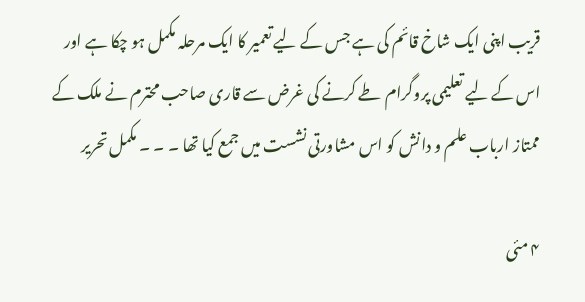قریب اپنی ایک شاخ قائم کی ہے جس کے لیے تعمیر کا ایک مرحلہ مکمل ہو چکا ہے اور اس کے لیے تعلیمی پروگرام طے کرنے کی غرض سے قاری صاحب محترم نے ملک کے ممتاز ارباب علم و دانش کو اس مشاورتی نشست میں جمع کیا تھا ۔ ۔ ۔ مکمل تحریر

۴ مئی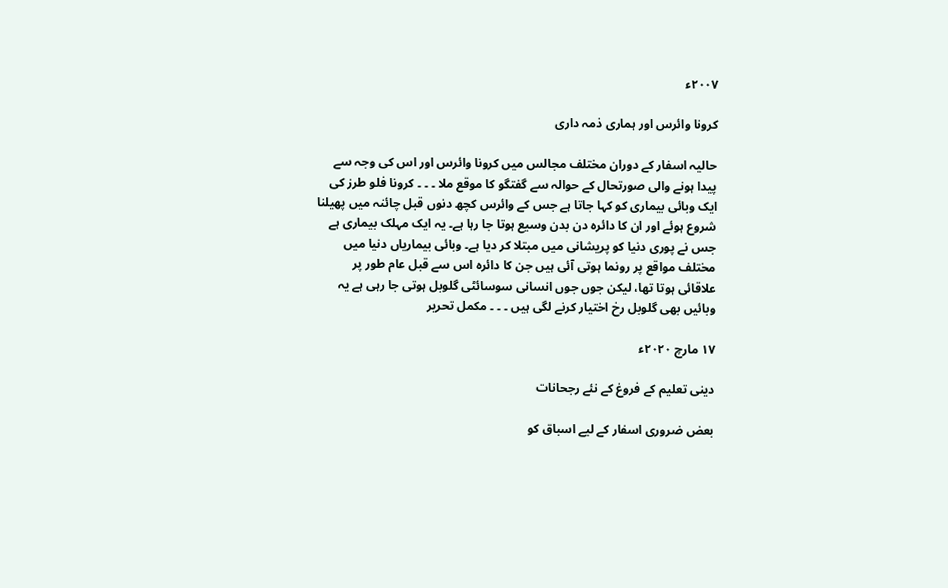۲۰۰۷ء

کرونا وائرس اور ہماری ذمہ داری

حالیہ اسفار کے دوران مختلف مجالس میں کرونا وائرس اور اس کی وجہ سے پیدا ہونے والی صورتحال کے حوالہ سے گفتگو کا موقع ملا ۔ ۔ ۔ کرونا فلو طرز کی ایک وبائی بیماری کو کہا جاتا ہے جس کے وائرس کچھ دنوں قبل چائنہ میں پھیلنا شروع ہوئے اور ان کا دائرہ دن بدن وسیع ہوتا جا رہا ہے۔ یہ ایک مہلک بیماری ہے جس نے پوری دنیا کو پریشانی میں مبتلا کر دیا ہے۔ وبائی بیماریاں دنیا میں مختلف مواقع پر رونما ہوتی آئی ہیں جن کا دائرہ اس سے قبل عام طور پر علاقائی ہوتا تھا، لیکن جوں جوں انسانی سوسائٹی گلوبل ہوتی جا رہی ہے یہ وبائیں بھی گلوبل رخ اختیار کرنے لگی ہیں ۔ ۔ ۔ مکمل تحریر

۱۷ مارچ ۲۰۲۰ء

دینی تعلیم کے فروغ کے نئے رجحانات

بعض ضروری اسفار کے لیے اسباق کو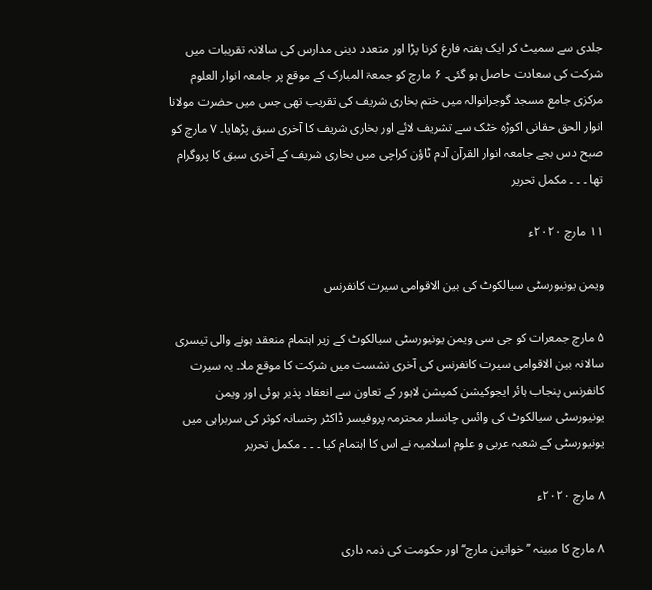جلدی سے سمیٹ کر ایک ہفتہ فارغ کرنا پڑا اور متعدد دینی مدارس کی سالانہ تقریبات میں شرکت کی سعادت حاصل ہو گئی۔ ۶ مارچ کو جمعۃ المبارک کے موقع پر جامعہ انوار العلوم مرکزی جامع مسجد گوجرانوالہ میں ختم بخاری شریف کی تقریب تھی جس میں حضرت مولانا انوار الحق حقانی اکوڑہ خٹک سے تشریف لائے اور بخاری شریف کا آخری سبق پڑھایا۔ ۷ مارچ کو صبح دس بجے جامعہ انوار القرآن آدم ٹاؤن کراچی میں بخاری شریف کے آخری سبق کا پروگرام تھا ۔ ۔ ۔ مکمل تحریر

۱۱ مارچ ۲۰۲۰ء

ویمن یونیورسٹی سیالکوٹ کی بین الاقوامی سیرت کانفرنس

۵ مارچ جمعرات کو جی سی ویمن یونیورسٹی سیالکوٹ کے زیر اہتمام منعقد ہونے والی تیسری سالانہ بین الاقوامی سیرت کانفرنس کی آخری نشست میں شرکت کا موقع ملا۔ یہ سیرت کانفرنس پنجاب ہائر ایجوکیشن کمیشن لاہور کے تعاون سے انعقاد پذیر ہوئی اور ویمن یونیورسٹی سیالکوٹ کی وائس چانسلر محترمہ پروفیسر ڈاکٹر رخسانہ کوثر کی سربراہی میں یونیورسٹی کے شعبہ عربی و علوم اسلامیہ نے اس کا اہتمام کیا ۔ ۔ ۔ مکمل تحریر

۸ مارچ ۲۰۲۰ء

۸ مارچ کا مبینہ ’’خواتین مارچ‘‘ اور حکومت کی ذمہ داری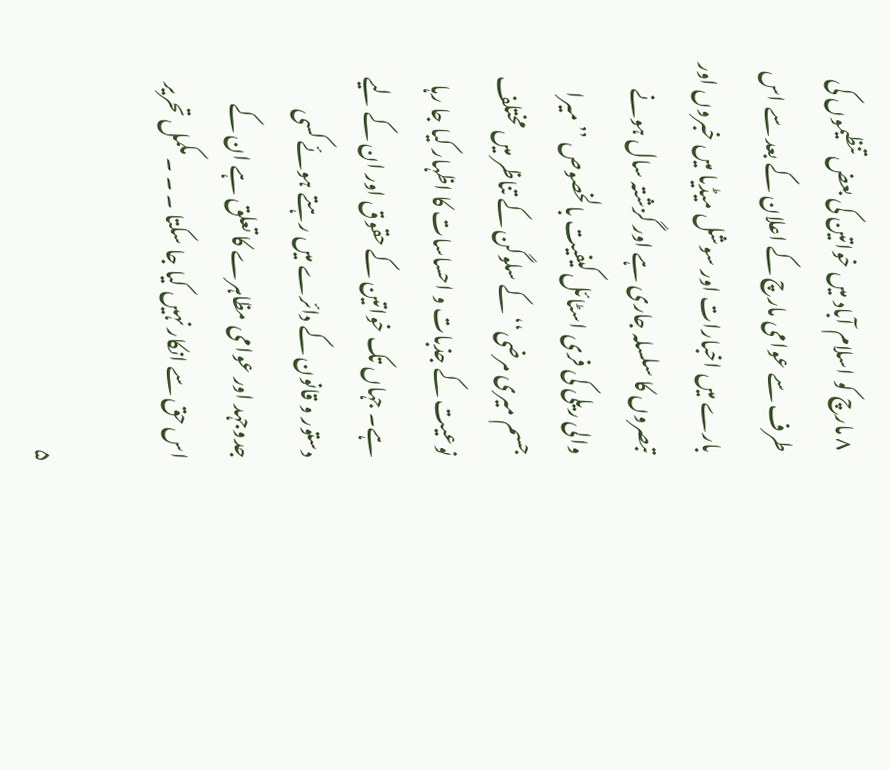۸ مارچ کو اسلام آباد میں خواتین کی بعض تنظیموں کی طرف سے عوامی مارچ کے اعلان کے بعد سے اس بارے میں اخبارات اور سوشل میڈیا میں خبروں اور تبصروں کا سلسلہ جاری ہے اور گزشتہ سال ہونے والی ریلی کی فری اسٹائل کیفیت بالخصوص ’’میرا جسم میری مرضی‘‘ کے سلوگن کے تناظر میں مختلف نوعیت کے جذبات و احساسات کا اظہار کیا جا رہا ہے۔ جہاں تک خواتین کے حقوق اور ان کے لیے دستور و قانون کے دائرے میں رہتے ہوئے کسی جدوجہد اور عوامی مظاہرے کا تعلق ہے ان کے اس حق سے انکار نہیں کیا جا سکتا ۔ ۔ ۔ مکمل تحریر

۵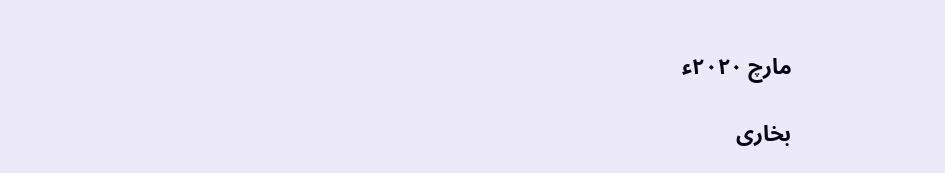مارچ ۲۰۲۰ء

بخاری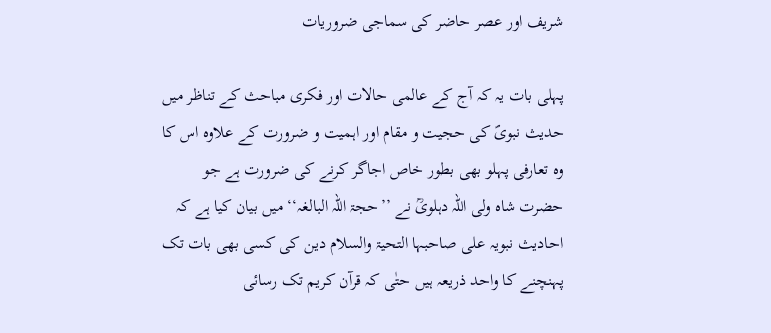شریف اور عصر حاضر کی سماجی ضروریات

پہلی بات یہ کہ آج کے عالمی حالات اور فکری مباحث کے تناظر میں حدیث نبویؐ کی حجیت و مقام اور اہمیت و ضرورت کے علاوہ اس کا وہ تعارفی پہلو بھی بطور خاص اجاگر کرنے کی ضرورت ہے جو حضرت شاہ ولی اللہ دہلویؒ نے ’’حجۃ اللہ البالغہ‘‘ میں بیان کیا ہے کہ احادیث نبویہ علی صاحبہا التحیۃ والسلام دین کی کسی بھی بات تک پہنچنے کا واحد ذریعہ ہیں حتٰی کہ قرآن کریم تک رسائی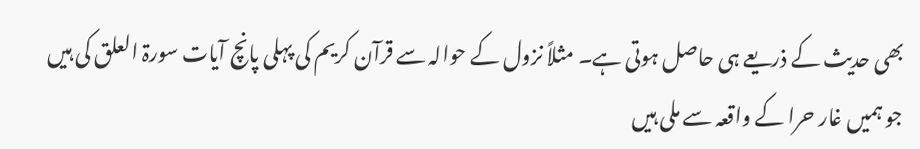بھی حدیث کے ذریعے ہی حاصل ہوتی ہے۔ مثلاً نزول کے حوالہ سے قرآن کریم کی پہلی پانچ آیات سورۃ العلق کی ہیں جو ہمیں غار حرا کے واقعہ سے ملی ہیں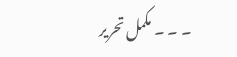۔ ۔ ۔ مکمل تحریر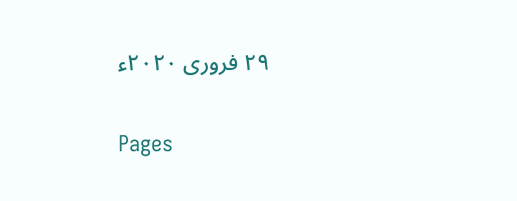۲۹ فروری ۲۰۲۰ء

Pages